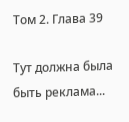Том 2. Глава 39

Тут должна была быть реклама...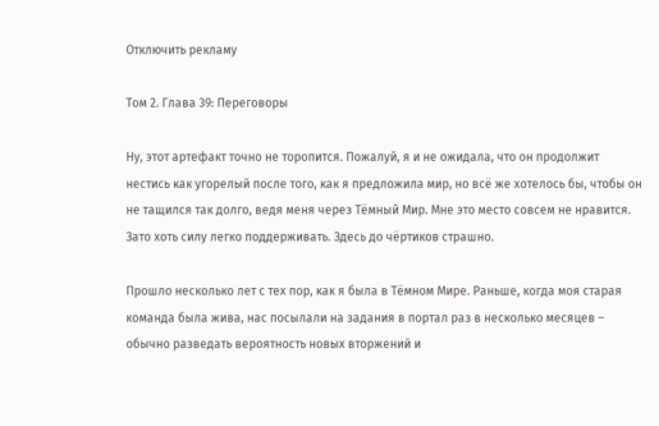Отключить рекламу

Том 2. Глава 39: Переговоры

Ну, этот артефакт точно не торопится. Пожалуй, я и не ожидала, что он продолжит нестись как угорелый после того, как я предложила мир, но всё же хотелось бы, чтобы он не тащился так долго, ведя меня через Тёмный Мир. Мне это место совсем не нравится. Зато хоть силу легко поддерживать. Здесь до чёртиков страшно.

Прошло несколько лет с тех пор, как я была в Тёмном Мире. Раньше, когда моя старая команда была жива, нас посылали на задания в портал раз в несколько месяцев – обычно разведать вероятность новых вторжений и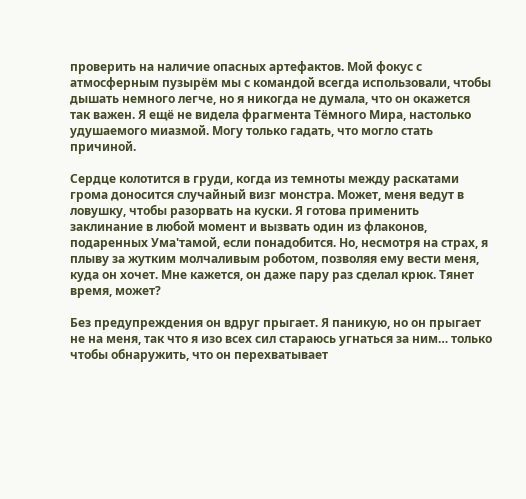проверить на наличие опасных артефактов. Мой фокус с атмосферным пузырём мы с командой всегда использовали, чтобы дышать немного легче, но я никогда не думала, что он окажется так важен. Я ещё не видела фрагмента Тёмного Мира, настолько удушаемого миазмой. Могу только гадать, что могло стать причиной.

Сердце колотится в груди, когда из темноты между раскатами грома доносится случайный визг монстра. Может, меня ведут в ловушку, чтобы разорвать на куски. Я готова применить заклинание в любой момент и вызвать один из флаконов, подаренных Ума'тамой, если понадобится. Но, несмотря на страх, я плыву за жутким молчаливым роботом, позволяя ему вести меня, куда он хочет. Мне кажется, он даже пару раз сделал крюк. Тянет время, может?

Без предупреждения он вдруг прыгает. Я паникую, но он прыгает не на меня, так что я изо всех сил стараюсь угнаться за ним… только чтобы обнаружить, что он перехватывает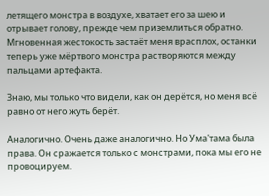летящего монстра в воздухе, хватает его за шею и отрывает голову, прежде чем приземлиться обратно. Мгновенная жестокость застаёт меня врасплох, останки теперь уже мёртвого монстра растворяются между пальцами артефакта.

Знаю, мы только что видели, как он дерётся, но меня всё равно от него жуть берёт.

Аналогично. Очень даже аналогично. Но Ума'тама была права. Он сражается только с монстрами, пока мы его не провоцируем.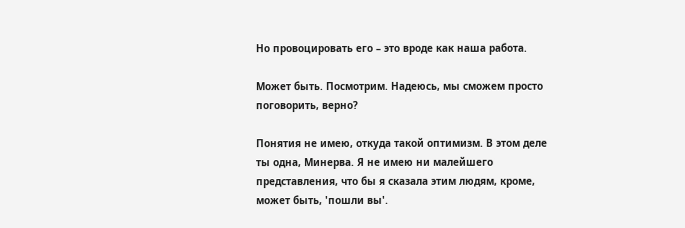Но провоцировать его – это вроде как наша работа.

Может быть. Посмотрим. Надеюсь, мы сможем просто поговорить, верно?

Понятия не имею, откуда такой оптимизм. В этом деле ты одна, Минерва. Я не имею ни малейшего представления, что бы я сказала этим людям, кроме, может быть, 'пошли вы'.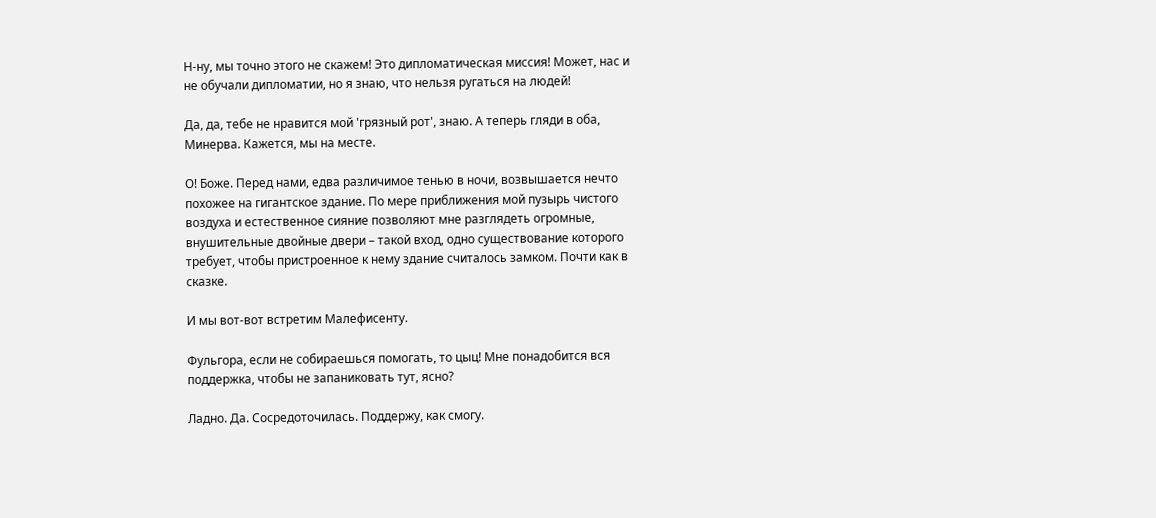Н-ну, мы точно этого не скажем! Это дипломатическая миссия! Может, нас и не обучали дипломатии, но я знаю, что нельзя ругаться на людей!

Да, да, тебе не нравится мой 'грязный рот', знаю. А теперь гляди в оба, Минерва. Кажется, мы на месте.

О! Боже. Перед нами, едва различимое тенью в ночи, возвышается нечто похожее на гигантское здание. По мере приближения мой пузырь чистого воздуха и естественное сияние позволяют мне разглядеть огромные, внушительные двойные двери – такой вход, одно существование которого требует, чтобы пристроенное к нему здание считалось замком. Почти как в сказке.

И мы вот-вот встретим Малефисенту.

Фульгора, если не собираешься помогать, то цыц! Мне понадобится вся поддержка, чтобы не запаниковать тут, ясно?

Ладно. Да. Сосредоточилась. Поддержу, как смогу.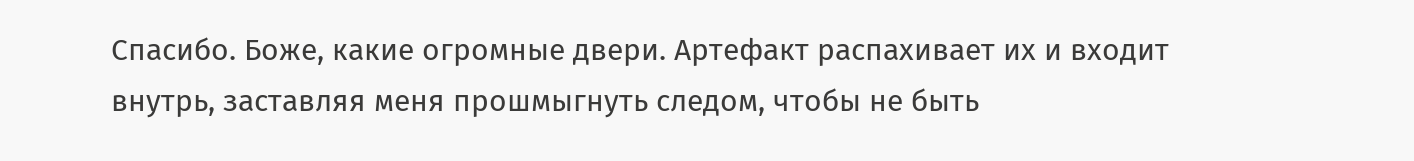Спасибо. Боже, какие огромные двери. Артефакт распахивает их и входит внутрь, заставляя меня прошмыгнуть следом, чтобы не быть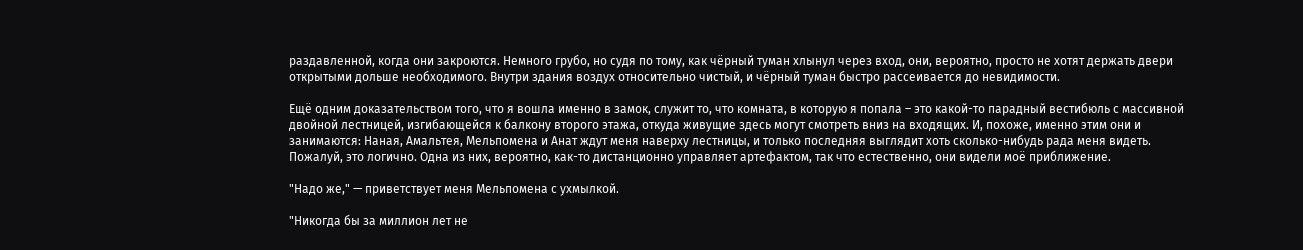раздавленной, когда они закроются. Немного грубо, но судя по тому, как чёрный туман хлынул через вход, они, вероятно, просто не хотят держать двери открытыми дольше необходимого. Внутри здания воздух относительно чистый, и чёрный туман быстро рассеивается до невидимости.

Ещё одним доказательством того, что я вошла именно в замок, служит то, что комната, в которую я попала – это какой-то парадный вестибюль с массивной двойной лестницей, изгибающейся к балкону второго этажа, откуда живущие здесь могут смотреть вниз на входящих. И, похоже, именно этим они и занимаются: Наная, Амальтея, Мельпомена и Анат ждут меня наверху лестницы, и только последняя выглядит хоть сколько-нибудь рада меня видеть. Пожалуй, это логично. Одна из них, вероятно, как-то дистанционно управляет артефактом, так что естественно, они видели моё приближение.

"Надо же," — приветствует меня Мельпомена с ухмылкой.

"Никогда бы за миллион лет не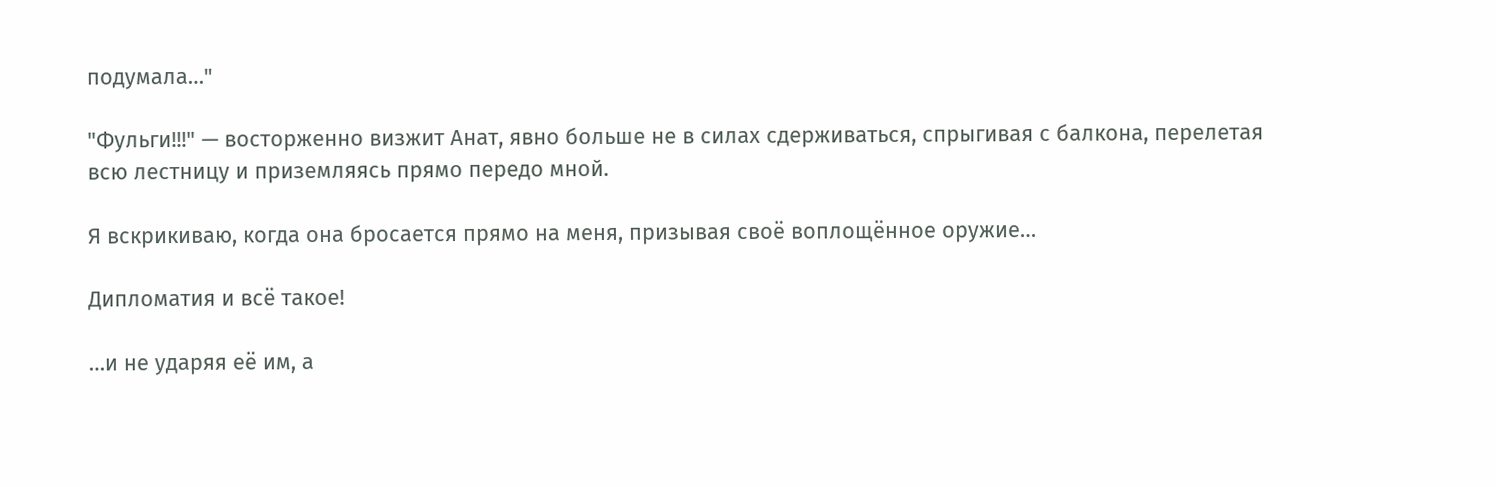подумала…"

"Фульги!!!" — восторженно визжит Анат, явно больше не в силах сдерживаться, спрыгивая с балкона, перелетая всю лестницу и приземляясь прямо передо мной.

Я вскрикиваю, когда она бросается прямо на меня, призывая своё воплощённое оружие…

Дипломатия и всё такое!

…и не ударяя её им, а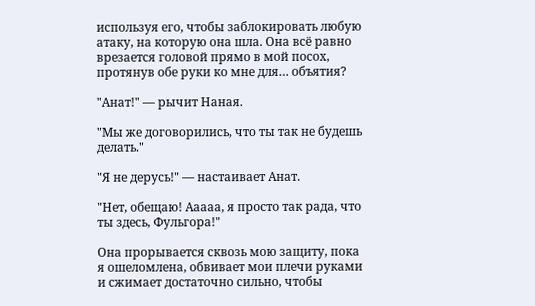используя его, чтобы заблокировать любую атаку, на которую она шла. Она всё равно врезается головой прямо в мой посох, протянув обе руки ко мне для… объятия?

"Анат!" — рычит Наная.

"Мы же договорились, что ты так не будешь делать."

"Я не дерусь!" — настаивает Анат.

"Нет, обещаю! Ааааа, я просто так рада, что ты здесь, Фульгора!"

Она прорывается сквозь мою защиту, пока я ошеломлена, обвивает мои плечи руками и сжимает достаточно сильно, чтобы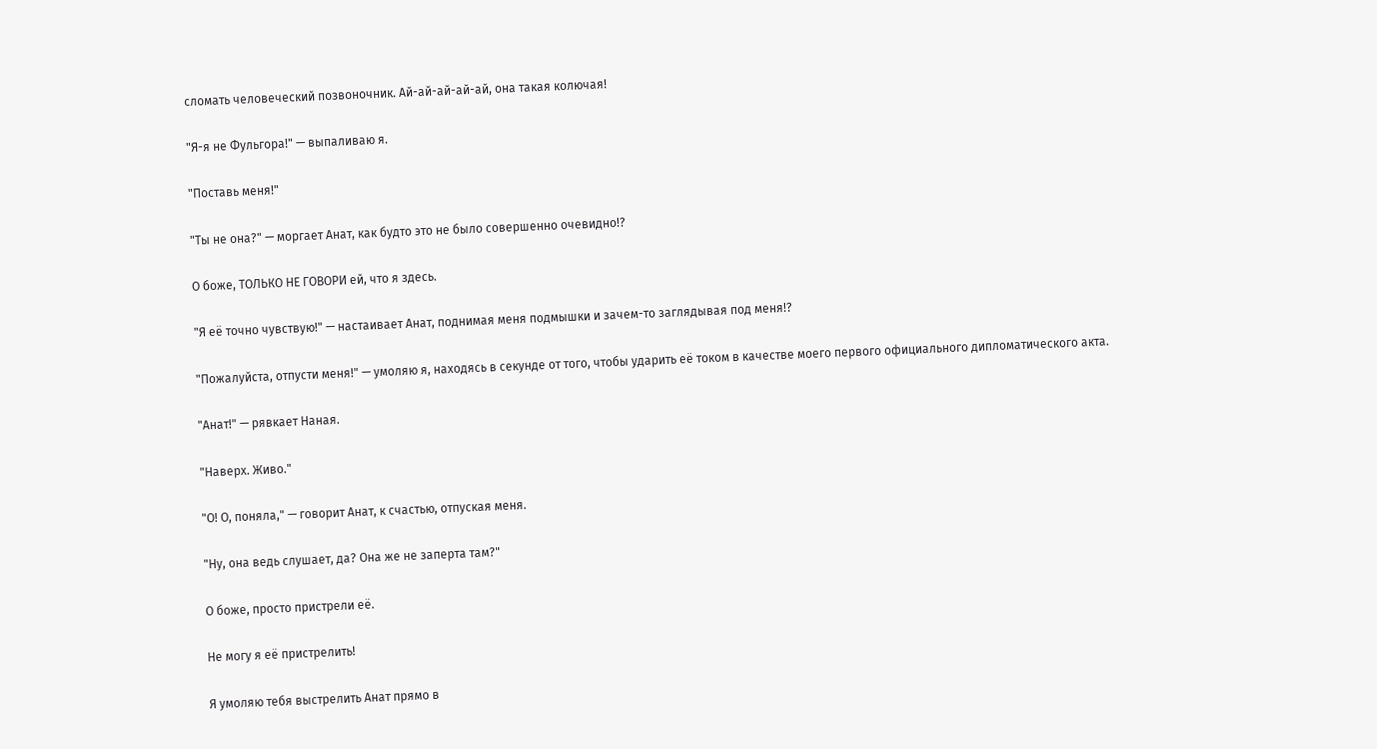сломать человеческий позвоночник. Ай-ай-ай-ай-ай, она такая колючая!

"Я-я не Фульгора!" — выпаливаю я.

"Поставь меня!"

"Ты не она?" — моргает Анат, как будто это не было совершенно очевидно!?

О боже, ТОЛЬКО НЕ ГОВОРИ ей, что я здесь.

"Я её точно чувствую!" — настаивает Анат, поднимая меня подмышки и зачем-то заглядывая под меня!?

"Пожалуйста, отпусти меня!" — умоляю я, находясь в секунде от того, чтобы ударить её током в качестве моего первого официального дипломатического акта.

"Анат!" — рявкает Наная.

"Наверх. Живо."

"О! О, поняла," — говорит Анат, к счастью, отпуская меня.

"Ну, она ведь слушает, да? Она же не заперта там?"

О боже, просто пристрели её.

Не могу я её пристрелить!

Я умоляю тебя выстрелить Анат прямо в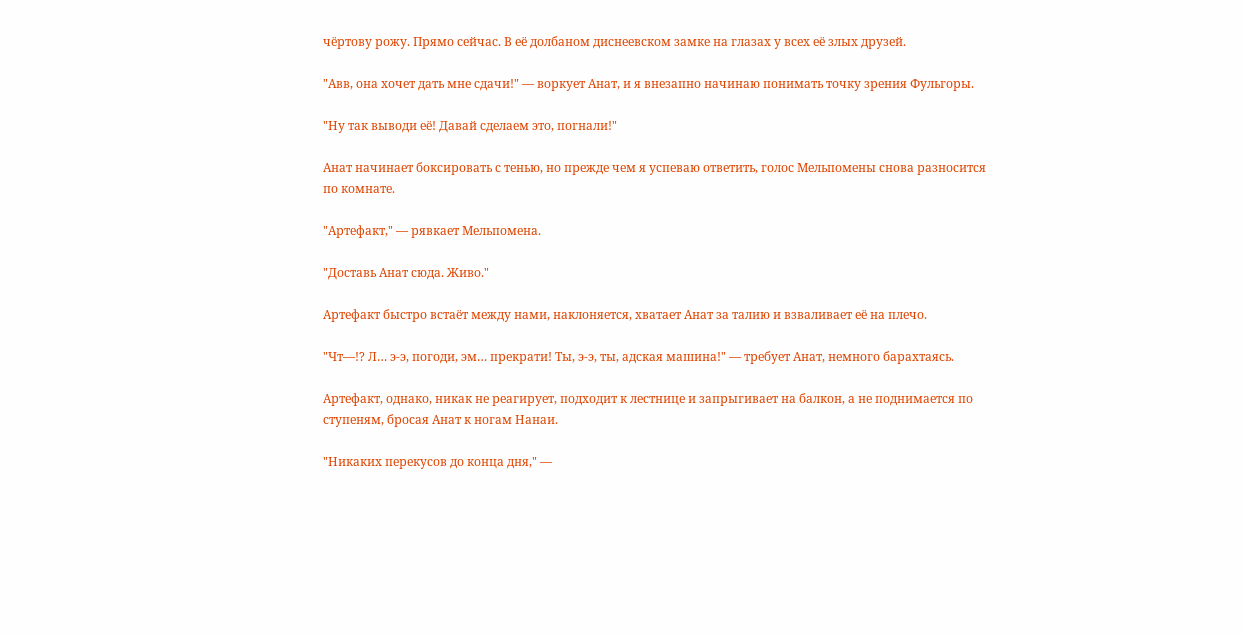чёртову рожу. Прямо сейчас. В её долбаном диснеевском замке на глазах у всех её злых друзей.

"Авв, она хочет дать мне сдачи!" — воркует Анат, и я внезапно начинаю понимать точку зрения Фульгоры.

"Ну так выводи её! Давай сделаем это, погнали!"

Анат начинает боксировать с тенью, но прежде чем я успеваю ответить, голос Мельпомены снова разносится по комнате.

"Артефакт," — рявкает Мельпомена.

"Доставь Анат сюда. Живо."

Артефакт быстро встаёт между нами, наклоняется, хватает Анат за талию и взваливает её на плечо.

"Чт—!? Л… э-э, погоди, эм… прекрати! Ты, э-э, ты, адская машина!" — требует Анат, немного барахтаясь.

Артефакт, однако, никак не реагирует, подходит к лестнице и запрыгивает на балкон, а не поднимается по ступеням, бросая Анат к ногам Нанаи.

"Никаких перекусов до конца дня," —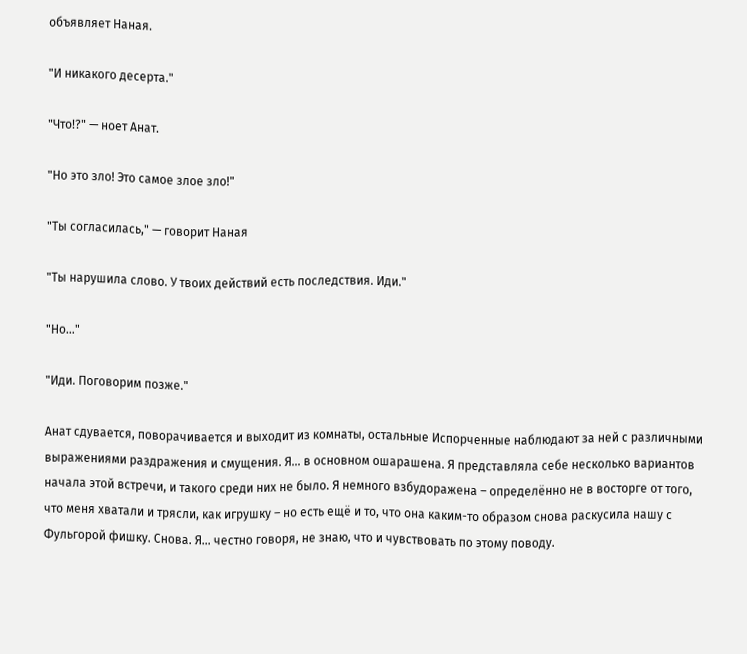объявляет Наная.

"И никакого десерта."

"Что!?" — ноет Анат.

"Но это зло! Это самое злое зло!"

"Ты согласилась," — говорит Наная

"Ты нарушила слово. У твоих действий есть последствия. Иди."

"Но…"

"Иди. Поговорим позже."

Анат сдувается, поворачивается и выходит из комнаты, остальные Испорченные наблюдают за ней с различными выражениями раздражения и смущения. Я… в основном ошарашена. Я представляла себе несколько вариантов начала этой встречи, и такого среди них не было. Я немного взбудоражена – определённо не в восторге от того, что меня хватали и трясли, как игрушку – но есть ещё и то, что она каким-то образом снова раскусила нашу с Фульгорой фишку. Снова. Я… честно говоря, не знаю, что и чувствовать по этому поводу.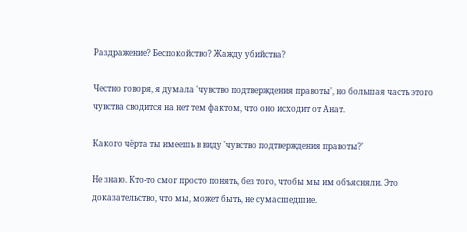Раздражение? Беспокойство? Жажду убийства?

Честно говоря, я думала 'чувство подтверждения правоты', но большая часть этого чувства сводится на нет тем фактом, что оно исходит от Анат.

Какого чёрта ты имеешь в виду 'чувство подтверждения правоты?'

Не знаю. Кто-то смог просто понять, без того, чтобы мы им объясняли. Это доказательство, что мы, может быть, не сумасшедшие.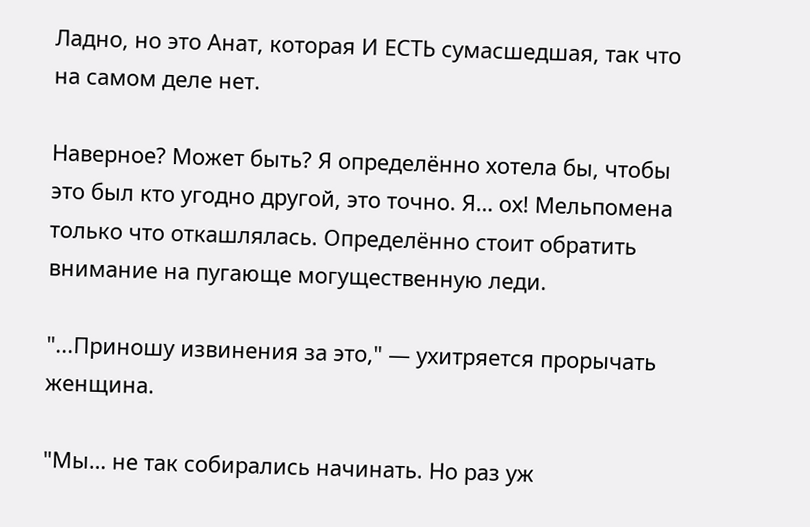Ладно, но это Анат, которая И ЕСТЬ сумасшедшая, так что на самом деле нет.

Наверное? Может быть? Я определённо хотела бы, чтобы это был кто угодно другой, это точно. Я… ох! Мельпомена только что откашлялась. Определённо стоит обратить внимание на пугающе могущественную леди.

"...Приношу извинения за это," — ухитряется прорычать женщина.

"Мы… не так собирались начинать. Но раз уж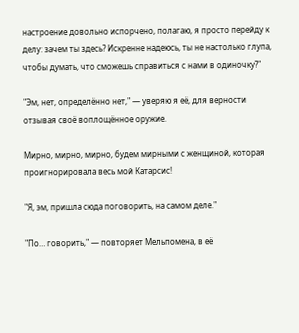настроение довольно испорчено, полагаю, я просто перейду к делу: зачем ты здесь? Искренне надеюсь, ты не настолько глупа, чтобы думать, что сможешь справиться с нами в одиночку?"

"Эм, нет, определённо нет," — уверяю я её, для верности отзывая своё воплощённое оружие.

Мирно, мирно, мирно, будем мирными с женщиной, которая проигнорировала весь мой Катарсис!

"Я, эм, пришла сюда поговорить, на самом деле."

"По… говорить," — повторяет Мельпомена, в её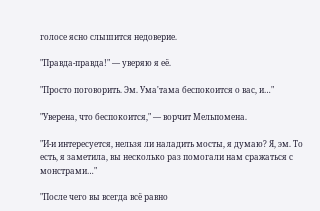голосе ясно слышится недоверие.

"Правда-правда!" — уверяю я её.

"Просто поговорить. Эм. Ума'тама беспокоится о вас, и…"

"Уверена, что беспокоится," — ворчит Мельпомена.

"И-и интересуется, нельзя ли наладить мосты, я думаю? Я, эм. То есть, я заметила, вы несколько раз помогали нам сражаться с монстрами…"

"После чего вы всегда всё равно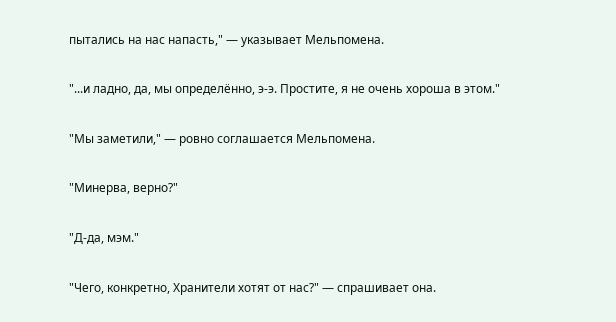пытались на нас напасть," — указывает Мельпомена.

"...и ладно, да, мы определённо, э-э. Простите, я не очень хороша в этом."

"Мы заметили," — ровно соглашается Мельпомена.

"Минерва, верно?"

"Д-да, мэм."

"Чего, конкретно, Хранители хотят от нас?" — спрашивает она.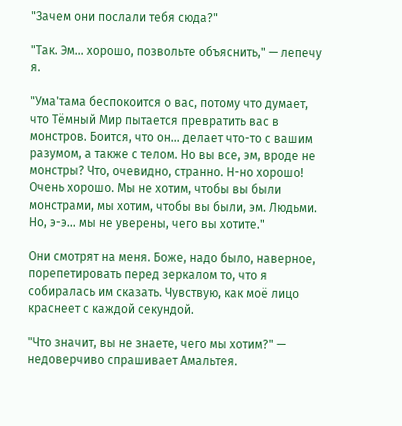"Зачем они послали тебя сюда?"

"Так. Эм… хорошо, позвольте объяснить," — лепечу я.

"Ума'тама беспокоится о вас, потому что думает, что Тёмный Мир пытается превратить вас в монстров. Боится, что он… делает что-то с вашим разумом, а также с телом. Но вы все, эм, вроде не монстры? Что, очевидно, странно. Н-но хорошо! Очень хорошо. Мы не хотим, чтобы вы были монстрами, мы хотим, чтобы вы были, эм. Людьми. Но, э-э… мы не уверены, чего вы хотите."

Они смотрят на меня. Боже, надо было, наверное, порепетировать перед зеркалом то, что я собиралась им сказать. Чувствую, как моё лицо краснеет с каждой секундой.

"Что значит, вы не знаете, чего мы хотим?" — недоверчиво спрашивает Амальтея.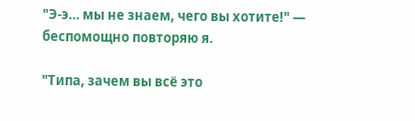"Э-э… мы не знаем, чего вы хотите!" — беспомощно повторяю я.

"Типа, зачем вы всё это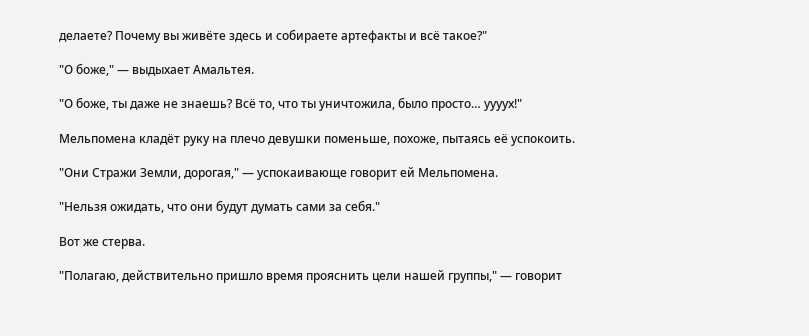делаете? Почему вы живёте здесь и собираете артефакты и всё такое?"

"О боже," — выдыхает Амальтея.

"О боже, ты даже не знаешь? Всё то, что ты уничтожила, было просто… уууух!"

Мельпомена кладёт руку на плечо девушки поменьше, похоже, пытаясь её успокоить.

"Они Стражи Земли, дорогая," — успокаивающе говорит ей Мельпомена.

"Нельзя ожидать, что они будут думать сами за себя."

Вот же стерва.

"Полагаю, действительно пришло время прояснить цели нашей группы," — говорит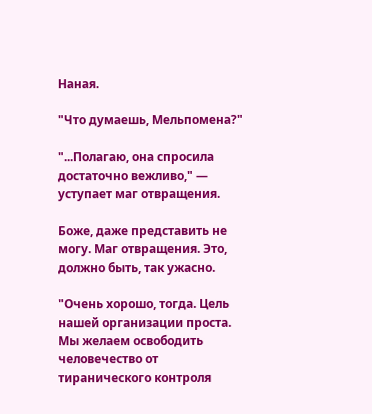Наная.

"Что думаешь, Мельпомена?"

"...Полагаю, она спросила достаточно вежливо," — уступает маг отвращения.

Боже, даже представить не могу. Маг отвращения. Это, должно быть, так ужасно.

"Очень хорошо, тогда. Цель нашей организации проста. Мы желаем освободить человечество от тиранического контроля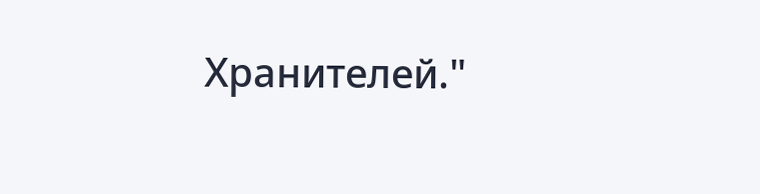Хранителей."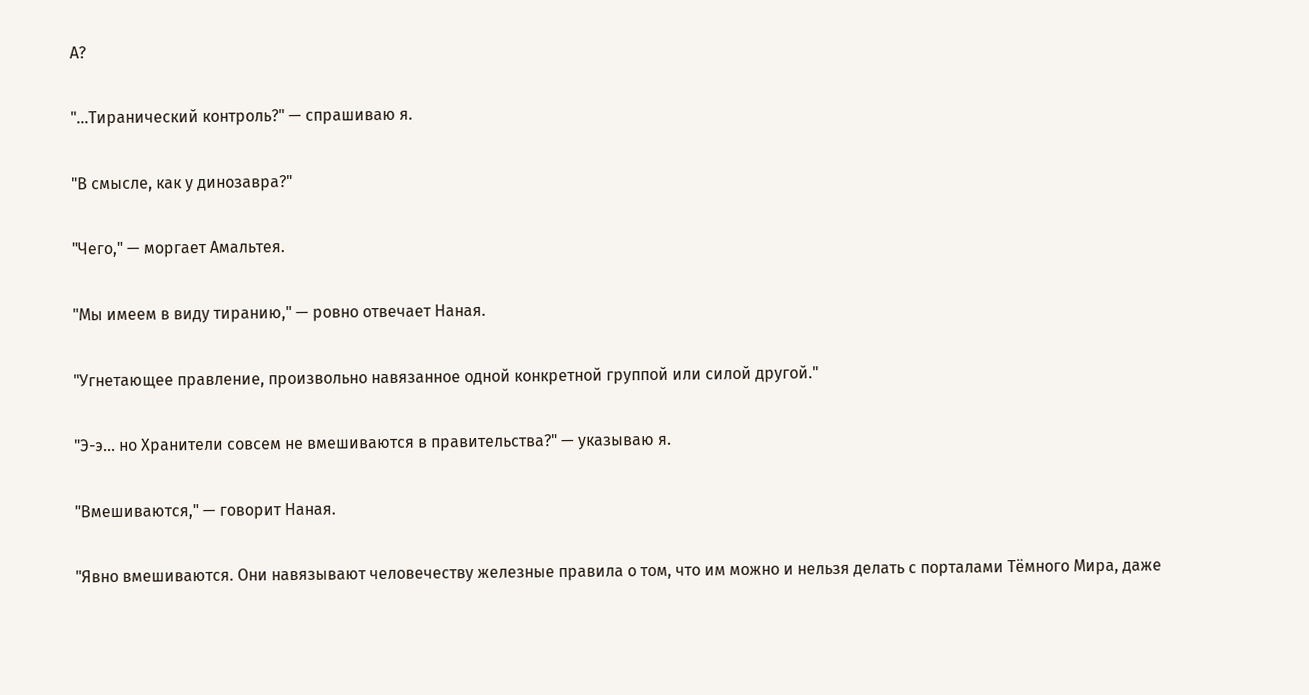А?

"...Тиранический контроль?" — спрашиваю я.

"В смысле, как у динозавра?"

"Чего," — моргает Амальтея.

"Мы имеем в виду тиранию," — ровно отвечает Наная.

"Угнетающее правление, произвольно навязанное одной конкретной группой или силой другой."

"Э-э… но Хранители совсем не вмешиваются в правительства?" — указываю я.

"Вмешиваются," — говорит Наная.

"Явно вмешиваются. Они навязывают человечеству железные правила о том, что им можно и нельзя делать с порталами Тёмного Мира, даже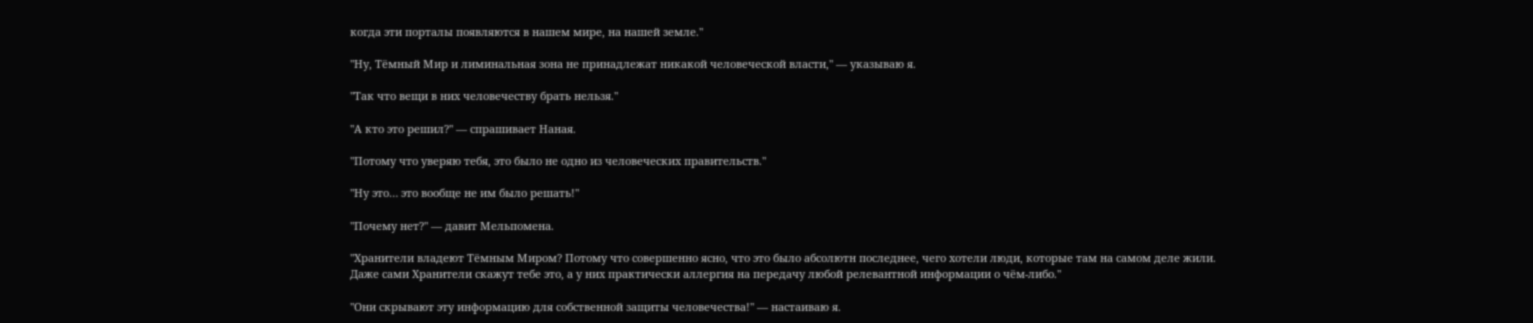когда эти порталы появляются в нашем мире, на нашей земле."

"Ну, Тёмный Мир и лиминальная зона не принадлежат никакой человеческой власти," — указываю я.

"Так что вещи в них человечеству брать нельзя."

"А кто это решил?" — спрашивает Наная.

"Потому что уверяю тебя, это было не одно из человеческих правительств."

"Ну это… это вообще не им было решать!"

"Почему нет?" — давит Мельпомена.

"Хранители владеют Тёмным Миром? Потому что совершенно ясно, что это было абсолютн последнее, чего хотели люди, которые там на самом деле жили. Даже сами Хранители скажут тебе это, а у них практически аллергия на передачу любой релевантной информации о чём-либо."

"Они скрывают эту информацию для собственной защиты человечества!" — настаиваю я.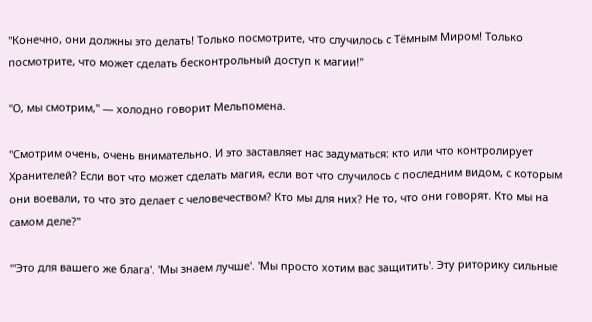"Конечно, они должны это делать! Только посмотрите, что случилось с Тёмным Миром! Только посмотрите, что может сделать бесконтрольный доступ к магии!"

"О, мы смотрим," — холодно говорит Мельпомена.

"Смотрим очень, очень внимательно. И это заставляет нас задуматься: кто или что контролирует Хранителей? Если вот что может сделать магия, если вот что случилось с последним видом, с которым они воевали, то что это делает с человечеством? Кто мы для них? Не то, что они говорят. Кто мы на самом деле?"

"'Это для вашего же блага'. 'Мы знаем лучше'. 'Мы просто хотим вас защитить'. Эту риторику сильные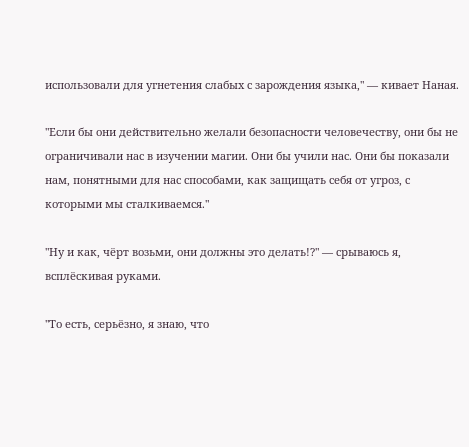использовали для угнетения слабых с зарождения языка," — кивает Наная.

"Если бы они действительно желали безопасности человечеству, они бы не ограничивали нас в изучении магии. Они бы учили нас. Они бы показали нам, понятными для нас способами, как защищать себя от угроз, с которыми мы сталкиваемся."

"Ну и как, чёрт возьми, они должны это делать!?" — срываюсь я, всплёскивая руками.

"То есть, серьёзно, я знаю, что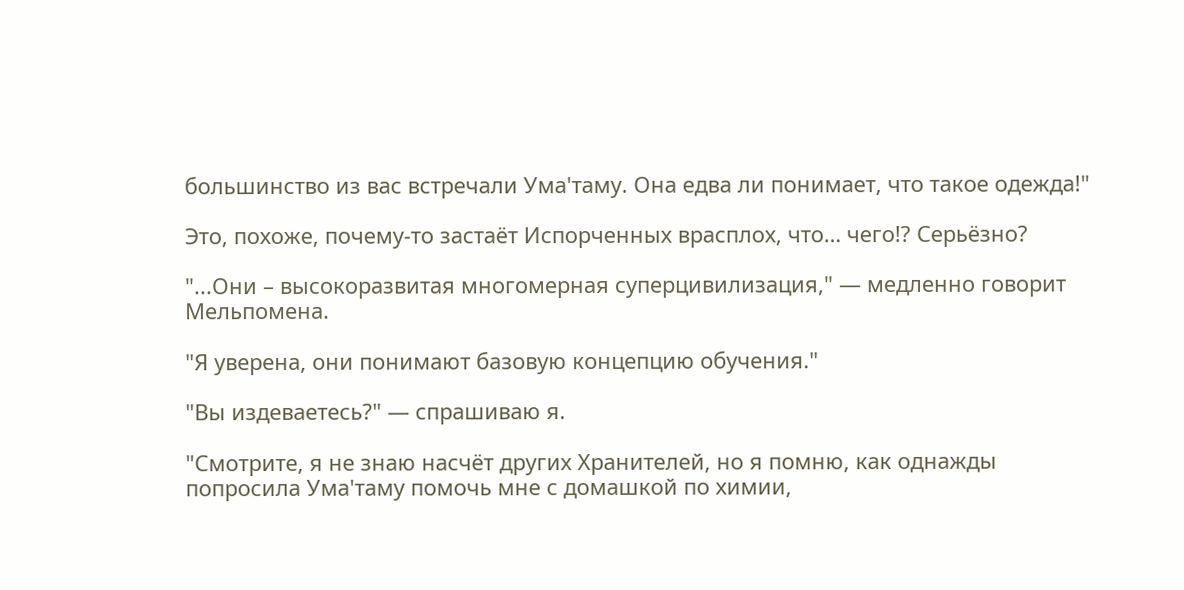большинство из вас встречали Ума'таму. Она едва ли понимает, что такое одежда!"

Это, похоже, почему-то застаёт Испорченных врасплох, что… чего!? Серьёзно?

"...Они – высокоразвитая многомерная суперцивилизация," — медленно говорит Мельпомена.

"Я уверена, они понимают базовую концепцию обучения."

"Вы издеваетесь?" — спрашиваю я.

"Смотрите, я не знаю насчёт других Хранителей, но я помню, как однажды попросила Ума'таму помочь мне с домашкой по химии,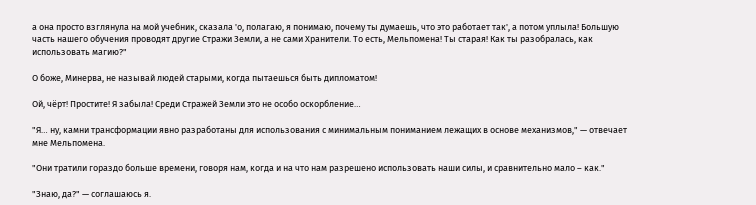а она просто взглянула на мой учебник, сказала 'о, полагаю, я понимаю, почему ты думаешь, что это работает так', а потом уплыла! Большую часть нашего обучения проводят другие Стражи Земли, а не сами Хранители. То есть, Мельпомена! Ты старая! Как ты разобралась, как использовать магию?"

О боже, Минерва, не называй людей старыми, когда пытаешься быть дипломатом!

Ой, чёрт! Простите! Я забыла! Среди Стражей Земли это не особо оскорбление…

"Я… ну, камни трансформации явно разработаны для использования с минимальным пониманием лежащих в основе механизмов," — отвечает мне Мельпомена.

"Они тратили гораздо больше времени, говоря нам, когда и на что нам разрешено использовать наши силы, и сравнительно мало – как."

"Знаю, да?" — соглашаюсь я.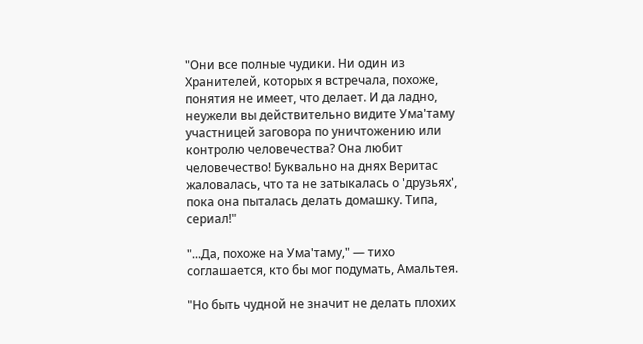"Они все полные чудики. Ни один из Хранителей, которых я встречала, похоже, понятия не имеет, что делает. И да ладно, неужели вы действительно видите Ума'таму участницей заговора по уничтожению или контролю человечества? Она любит человечество! Буквально на днях Веритас жаловалась, что та не затыкалась о 'друзьях', пока она пыталась делать домашку. Типа, сериал!"

"...Да, похоже на Ума'таму," — тихо соглашается, кто бы мог подумать, Амальтея.

"Но быть чудной не значит не делать плохих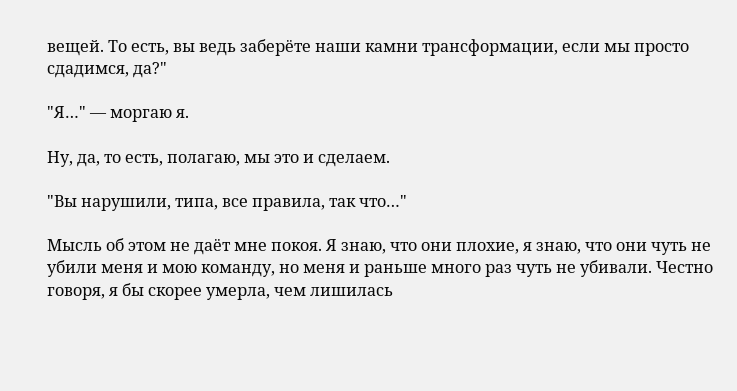вещей. То есть, вы ведь заберёте наши камни трансформации, если мы просто сдадимся, да?"

"Я…" — моргаю я.

Ну, да, то есть, полагаю, мы это и сделаем.

"Вы нарушили, типа, все правила, так что…"

Мысль об этом не даёт мне покоя. Я знаю, что они плохие, я знаю, что они чуть не убили меня и мою команду, но меня и раньше много раз чуть не убивали. Честно говоря, я бы скорее умерла, чем лишилась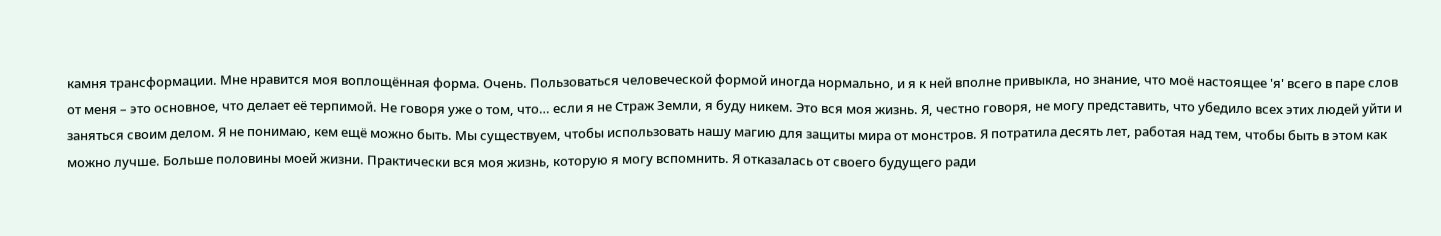камня трансформации. Мне нравится моя воплощённая форма. Очень. Пользоваться человеческой формой иногда нормально, и я к ней вполне привыкла, но знание, что моё настоящее 'я' всего в паре слов от меня – это основное, что делает её терпимой. Не говоря уже о том, что… если я не Страж Земли, я буду никем. Это вся моя жизнь. Я, честно говоря, не могу представить, что убедило всех этих людей уйти и заняться своим делом. Я не понимаю, кем ещё можно быть. Мы существуем, чтобы использовать нашу магию для защиты мира от монстров. Я потратила десять лет, работая над тем, чтобы быть в этом как можно лучше. Больше половины моей жизни. Практически вся моя жизнь, которую я могу вспомнить. Я отказалась от своего будущего ради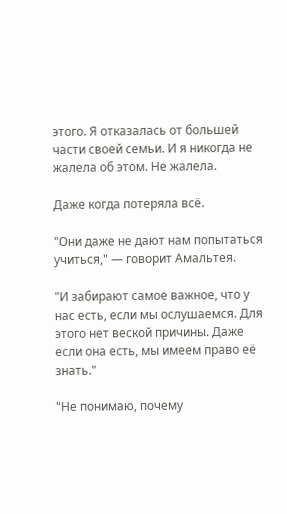этого. Я отказалась от большей части своей семьи. И я никогда не жалела об этом. Не жалела.

Даже когда потеряла всё.

"Они даже не дают нам попытаться учиться," — говорит Амальтея.

"И забирают самое важное, что у нас есть, если мы ослушаемся. Для этого нет веской причины. Даже если она есть, мы имеем право её знать."

"Не понимаю, почему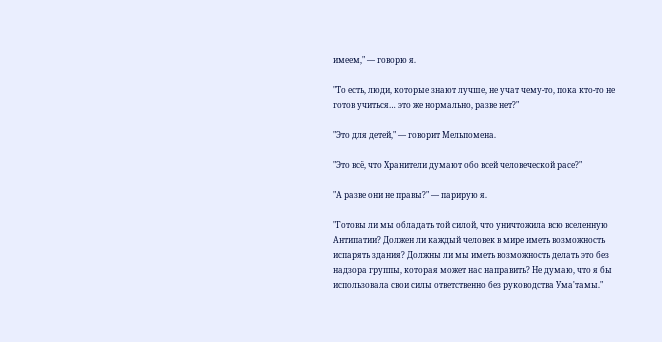имеем," — говорю я.

"То есть, люди, которые знают лучше, не учат чему-то, пока кто-то не готов учиться… это же нормально, разве нет?"

"Это для детей," — говорит Мельпомена.

"Это всё, что Хранители думают обо всей человеческой расе?"

"А разве они не правы?" — парирую я.

"Готовы ли мы обладать той силой, что уничтожила всю вселенную Антипатии? Должен ли каждый человек в мире иметь возможность испарять здания? Должны ли мы иметь возможность делать это без надзора группы, которая может нас направить? Не думаю, что я бы использовала свои силы ответственно без руководства Ума'тамы."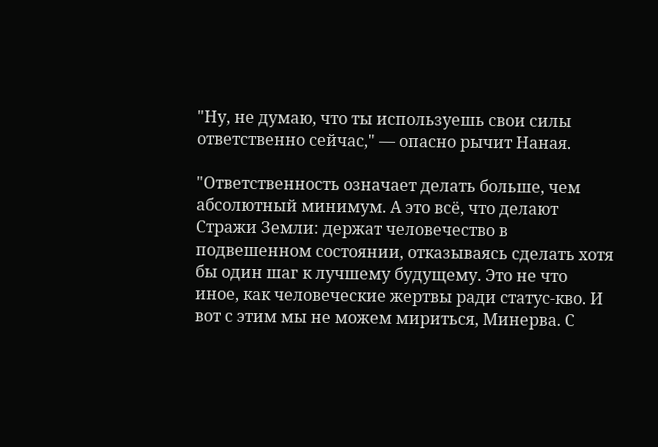"Ну, не думаю, что ты используешь свои силы ответственно сейчас," — опасно рычит Наная.

"Ответственность означает делать больше, чем абсолютный минимум. А это всё, что делают Стражи Земли: держат человечество в подвешенном состоянии, отказываясь сделать хотя бы один шаг к лучшему будущему. Это не что иное, как человеческие жертвы ради статус-кво. И вот с этим мы не можем мириться, Минерва. С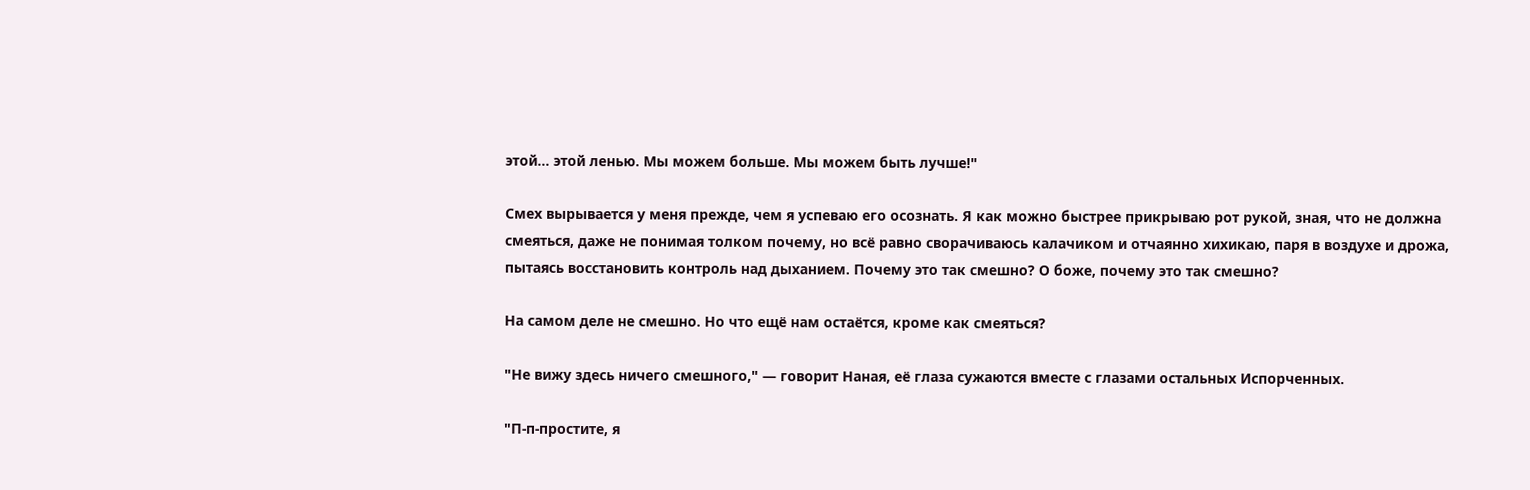этой… этой ленью. Мы можем больше. Мы можем быть лучше!"

Смех вырывается у меня прежде, чем я успеваю его осознать. Я как можно быстрее прикрываю рот рукой, зная, что не должна смеяться, даже не понимая толком почему, но всё равно сворачиваюсь калачиком и отчаянно хихикаю, паря в воздухе и дрожа, пытаясь восстановить контроль над дыханием. Почему это так смешно? О боже, почему это так смешно?

На самом деле не смешно. Но что ещё нам остаётся, кроме как смеяться?

"Не вижу здесь ничего смешного," — говорит Наная, её глаза сужаются вместе с глазами остальных Испорченных.

"П-п-простите, я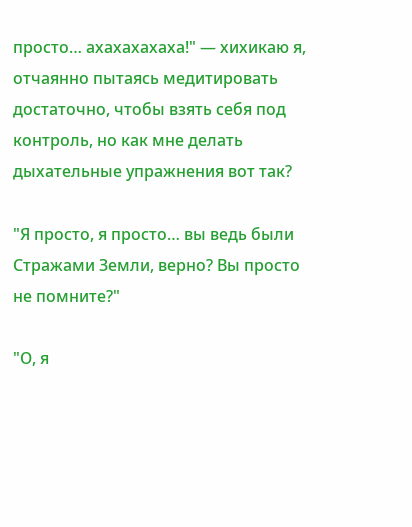просто… ахахахахаха!" — хихикаю я, отчаянно пытаясь медитировать достаточно, чтобы взять себя под контроль, но как мне делать дыхательные упражнения вот так?

"Я просто, я просто… вы ведь были Стражами Земли, верно? Вы просто не помните?"

"О, я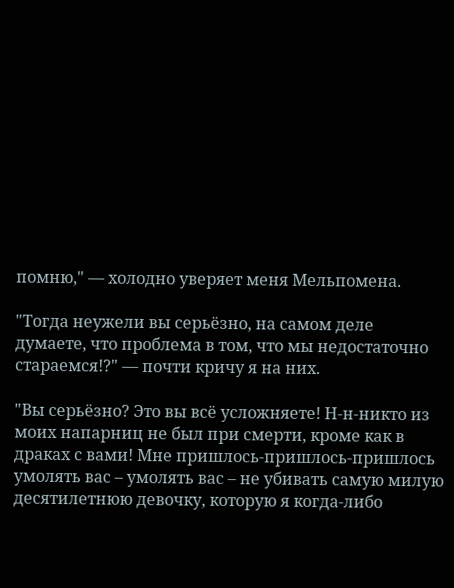помню," — холодно уверяет меня Мельпомена.

"Тогда неужели вы серьёзно, на самом деле думаете, что проблема в том, что мы недостаточно стараемся!?" — почти кричу я на них.

"Вы серьёзно? Это вы всё усложняете! Н-н-никто из моих напарниц не был при смерти, кроме как в драках с вами! Мне пришлось-пришлось-пришлось умолять вас – умолять вас – не убивать самую милую десятилетнюю девочку, которую я когда-либо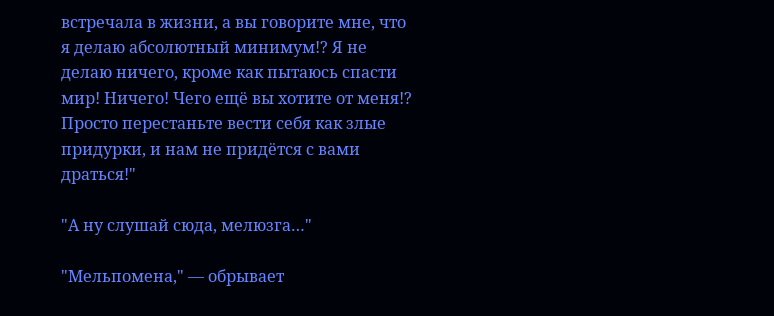встречала в жизни, а вы говорите мне, что я делаю абсолютный минимум!? Я не делаю ничего, кроме как пытаюсь спасти мир! Ничего! Чего ещё вы хотите от меня!? Просто перестаньте вести себя как злые придурки, и нам не придётся с вами драться!"

"А ну слушай сюда, мелюзга…"

"Мельпомена," — обрывает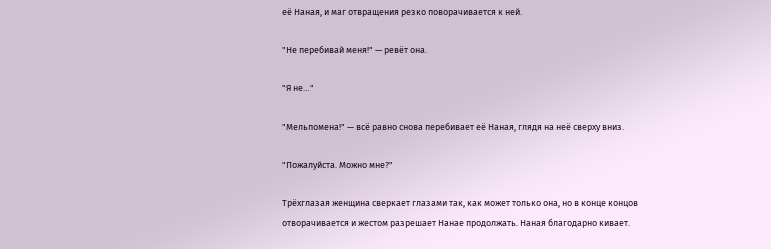её Наная, и маг отвращения резко поворачивается к ней.

"Не перебивай меня!" — ревёт она.

"Я не…"

"Мельпомена!" — всё равно снова перебивает её Наная, глядя на неё сверху вниз.

"Пожалуйста. Можно мне?"

Трёхглазая женщина сверкает глазами так, как может только она, но в конце концов отворачивается и жестом разрешает Нанае продолжать. Наная благодарно кивает.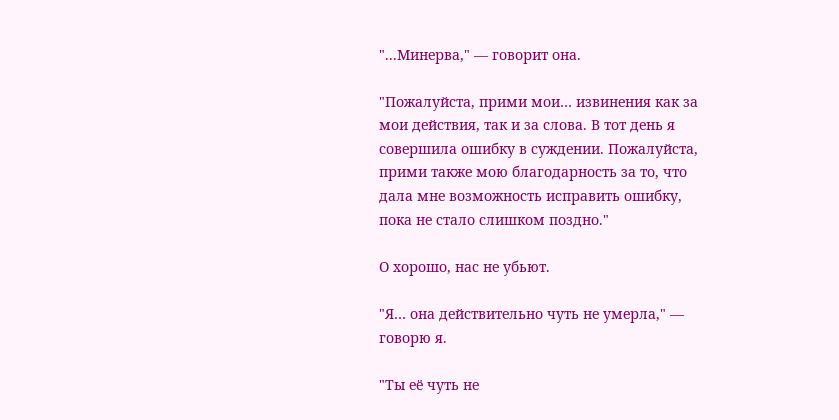"...Минерва," — говорит она.

"Пожалуйста, прими мои… извинения как за мои действия, так и за слова. В тот день я совершила ошибку в суждении. Пожалуйста, прими также мою благодарность за то, что дала мне возможность исправить ошибку, пока не стало слишком поздно."

О хорошо, нас не убьют.

"Я… она действительно чуть не умерла," — говорю я.

"Ты её чуть не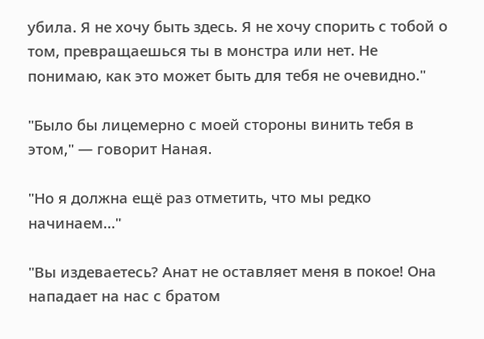убила. Я не хочу быть здесь. Я не хочу спорить с тобой о том, превращаешься ты в монстра или нет. Не понимаю, как это может быть для тебя не очевидно."

"Было бы лицемерно с моей стороны винить тебя в этом," — говорит Наная.

"Но я должна ещё раз отметить, что мы редко начинаем…"

"Вы издеваетесь? Анат не оставляет меня в покое! Она нападает на нас с братом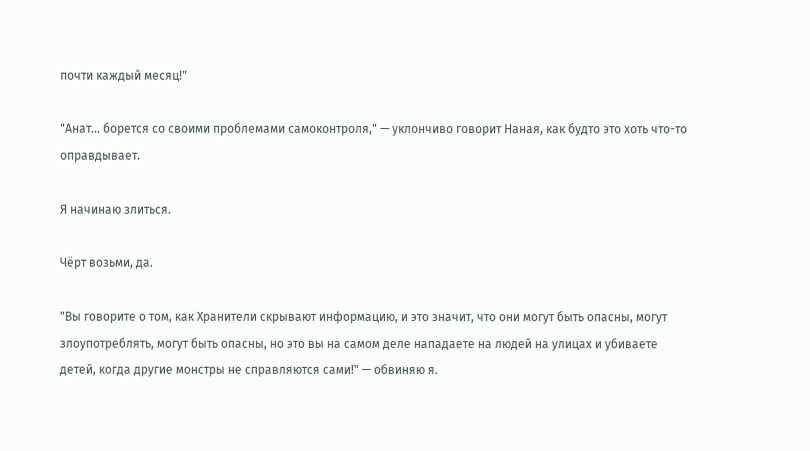почти каждый месяц!"

"Анат… борется со своими проблемами самоконтроля," — уклончиво говорит Наная, как будто это хоть что-то оправдывает.

Я начинаю злиться.

Чёрт возьми, да.

"Вы говорите о том, как Хранители скрывают информацию, и это значит, что они могут быть опасны, могут злоупотреблять, могут быть опасны, но это вы на самом деле нападаете на людей на улицах и убиваете детей, когда другие монстры не справляются сами!" — обвиняю я.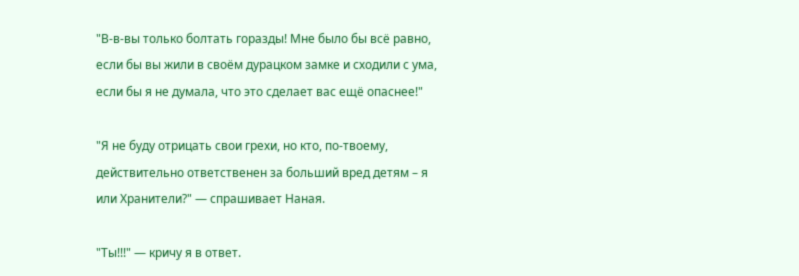"В-в-вы только болтать горазды! Мне было бы всё равно, если бы вы жили в своём дурацком замке и сходили с ума, если бы я не думала, что это сделает вас ещё опаснее!"

"Я не буду отрицать свои грехи, но кто, по-твоему, действительно ответственен за больший вред детям – я или Хранители?" — спрашивает Наная.

"Ты!!!" — кричу я в ответ.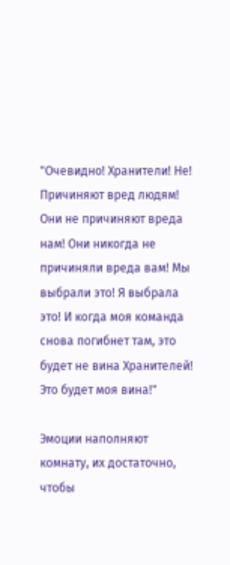"Очевидно! Хранители! Не! Причиняют вред людям! Они не причиняют вреда нам! Они никогда не причиняли вреда вам! Мы выбрали это! Я выбрала это! И когда моя команда снова погибнет там, это будет не вина Хранителей! Это будет моя вина!"

Эмоции наполняют комнату, их достаточно, чтобы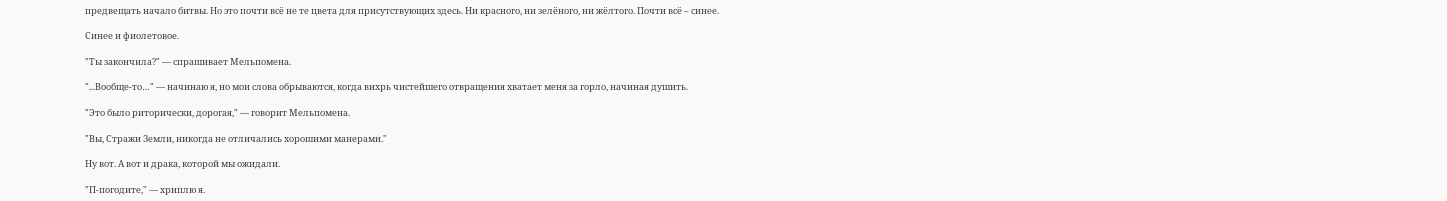предвещать начало битвы. Но это почти всё не те цвета для присутствующих здесь. Ни красного, ни зелёного, ни жёлтого. Почти всё – синее.

Синее и фиолетовое.

"Ты закончила?" — спрашивает Мельпомена.

"...Вообще-то…" — начинаю я, но мои слова обрываются, когда вихрь чистейшего отвращения хватает меня за горло, начиная душить.

"Это было риторически, дорогая," — говорит Мельпомена.

"Вы, Стражи Земли, никогда не отличались хорошими манерами."

Ну вот. А вот и драка, которой мы ожидали.

"П-погодите," — хриплю я.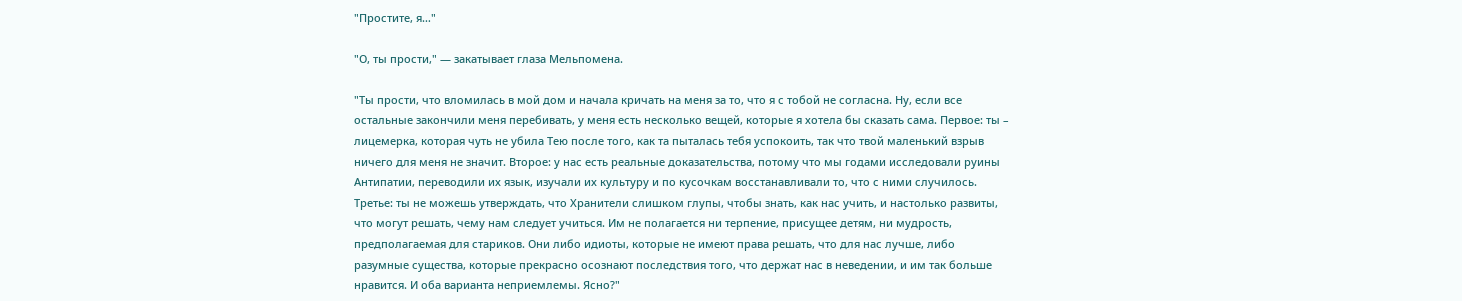"Простите, я…"

"О, ты прости," — закатывает глаза Мельпомена.

"Ты прости, что вломилась в мой дом и начала кричать на меня за то, что я с тобой не согласна. Ну, если все остальные закончили меня перебивать, у меня есть несколько вещей, которые я хотела бы сказать сама. Первое: ты – лицемерка, которая чуть не убила Тею после того, как та пыталась тебя успокоить, так что твой маленький взрыв ничего для меня не значит. Второе: у нас есть реальные доказательства, потому что мы годами исследовали руины Антипатии, переводили их язык, изучали их культуру и по кусочкам восстанавливали то, что с ними случилось. Третье: ты не можешь утверждать, что Хранители слишком глупы, чтобы знать, как нас учить, и настолько развиты, что могут решать, чему нам следует учиться. Им не полагается ни терпение, присущее детям, ни мудрость, предполагаемая для стариков. Они либо идиоты, которые не имеют права решать, что для нас лучше, либо разумные существа, которые прекрасно осознают последствия того, что держат нас в неведении, и им так больше нравится. И оба варианта неприемлемы. Ясно?"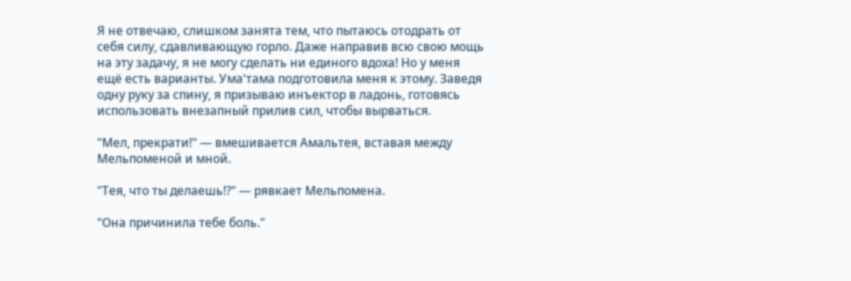Я не отвечаю, слишком занята тем, что пытаюсь отодрать от себя силу, сдавливающую горло. Даже направив всю свою мощь на эту задачу, я не могу сделать ни единого вдоха! Но у меня ещё есть варианты. Ума'тама подготовила меня к этому. Заведя одну руку за спину, я призываю инъектор в ладонь, готовясь использовать внезапный прилив сил, чтобы вырваться.

"Мел, прекрати!" — вмешивается Амальтея, вставая между Мельпоменой и мной.

"Тея, что ты делаешь!?" — рявкает Мельпомена.

"Она причинила тебе боль."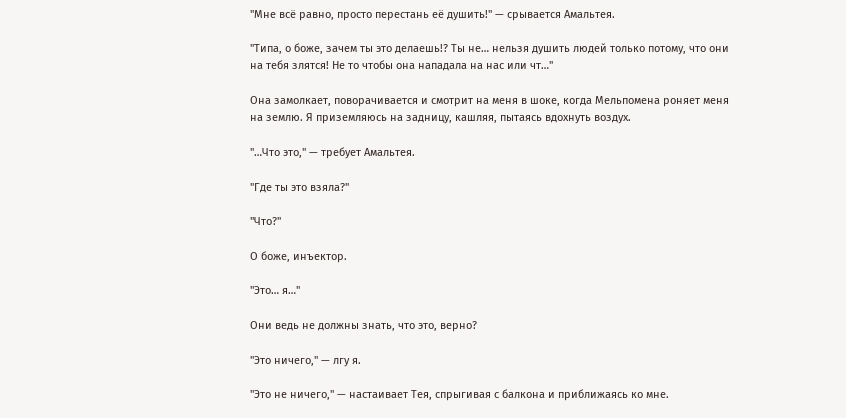"Мне всё равно, просто перестань её душить!" — срывается Амальтея.

"Типа, о боже, зачем ты это делаешь!? Ты не… нельзя душить людей только потому, что они на тебя злятся! Не то чтобы она нападала на нас или чт…"

Она замолкает, поворачивается и смотрит на меня в шоке, когда Мельпомена роняет меня на землю. Я приземляюсь на задницу, кашляя, пытаясь вдохнуть воздух.

"…Что это," — требует Амальтея.

"Где ты это взяла?"

"Что?"

О боже, инъектор.

"Это… я…"

Они ведь не должны знать, что это, верно?

"Это ничего," — лгу я.

"Это не ничего," — настаивает Тея, спрыгивая с балкона и приближаясь ко мне.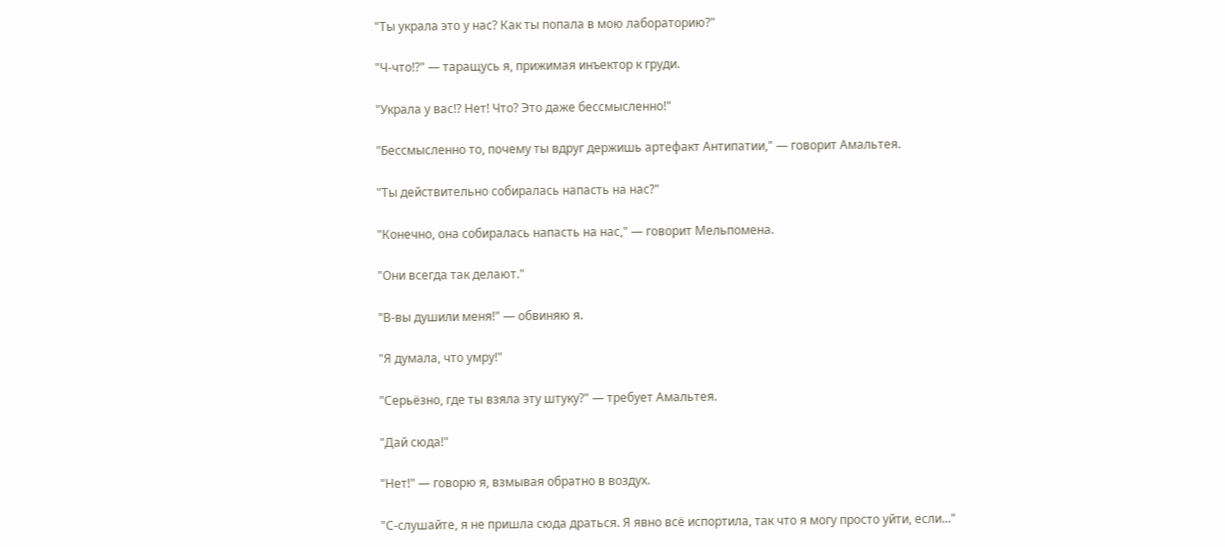"Ты украла это у нас? Как ты попала в мою лабораторию?"

"Ч-что!?" — таращусь я, прижимая инъектор к груди.

"Украла у вас!? Нет! Что? Это даже бессмысленно!"

"Бессмысленно то, почему ты вдруг держишь артефакт Антипатии," — говорит Амальтея.

"Ты действительно собиралась напасть на нас?"

"Конечно, она собиралась напасть на нас," — говорит Мельпомена.

"Они всегда так делают."

"В-вы душили меня!" — обвиняю я.

"Я думала, что умру!"

"Серьёзно, где ты взяла эту штуку?" — требует Амальтея.

"Дай сюда!"

"Нет!" — говорю я, взмывая обратно в воздух.

"С-слушайте, я не пришла сюда драться. Я явно всё испортила, так что я могу просто уйти, если…"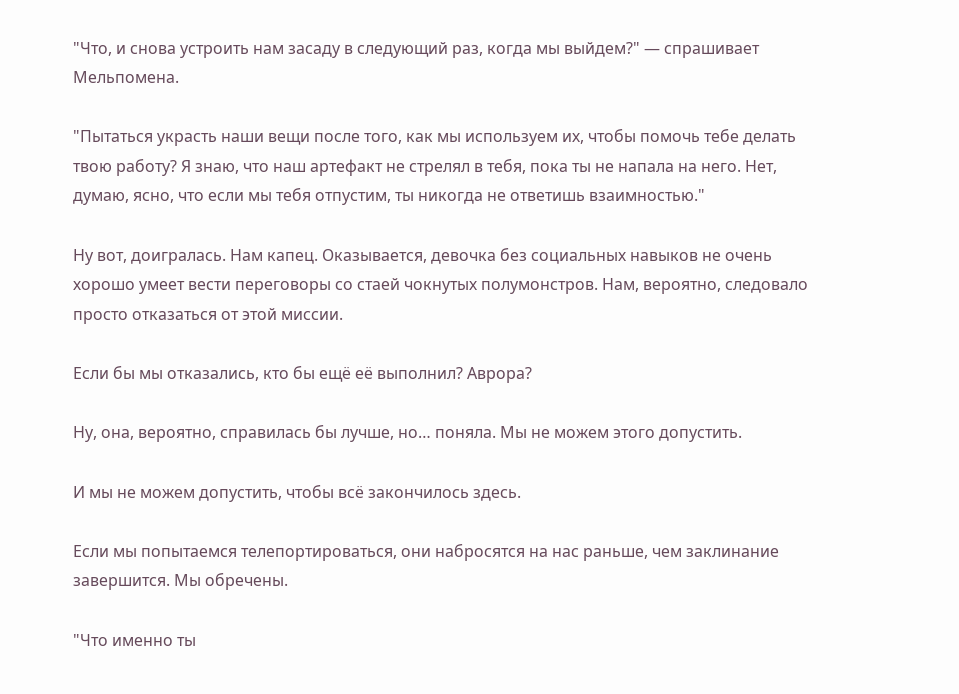"Что, и снова устроить нам засаду в следующий раз, когда мы выйдем?" — спрашивает Мельпомена.

"Пытаться украсть наши вещи после того, как мы используем их, чтобы помочь тебе делать твою работу? Я знаю, что наш артефакт не стрелял в тебя, пока ты не напала на него. Нет, думаю, ясно, что если мы тебя отпустим, ты никогда не ответишь взаимностью."

Ну вот, доигралась. Нам капец. Оказывается, девочка без социальных навыков не очень хорошо умеет вести переговоры со стаей чокнутых полумонстров. Нам, вероятно, следовало просто отказаться от этой миссии.

Если бы мы отказались, кто бы ещё её выполнил? Аврора?

Ну, она, вероятно, справилась бы лучше, но… поняла. Мы не можем этого допустить.

И мы не можем допустить, чтобы всё закончилось здесь.

Если мы попытаемся телепортироваться, они набросятся на нас раньше, чем заклинание завершится. Мы обречены.

"Что именно ты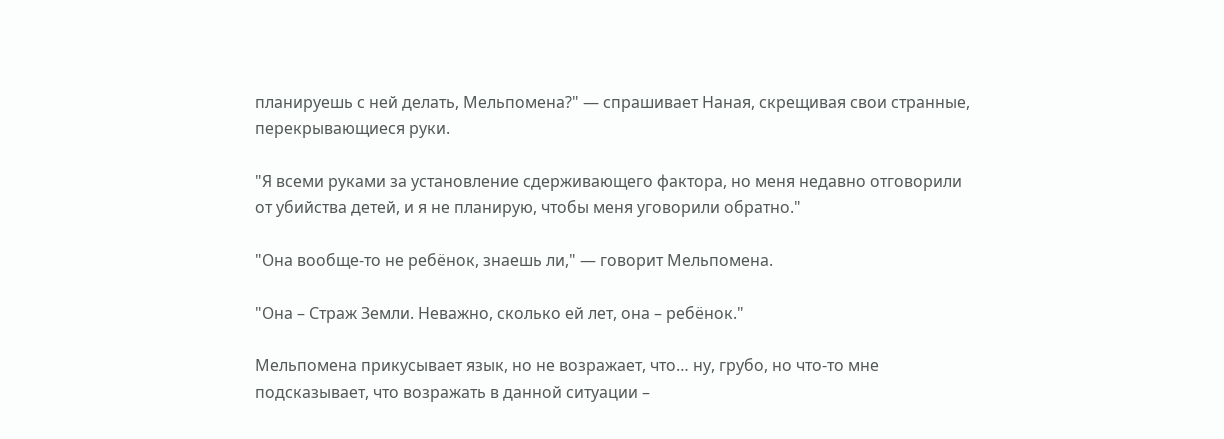планируешь с ней делать, Мельпомена?" — спрашивает Наная, скрещивая свои странные, перекрывающиеся руки.

"Я всеми руками за установление сдерживающего фактора, но меня недавно отговорили от убийства детей, и я не планирую, чтобы меня уговорили обратно."

"Она вообще-то не ребёнок, знаешь ли," — говорит Мельпомена.

"Она – Страж Земли. Неважно, сколько ей лет, она – ребёнок."

Мельпомена прикусывает язык, но не возражает, что… ну, грубо, но что-то мне подсказывает, что возражать в данной ситуации –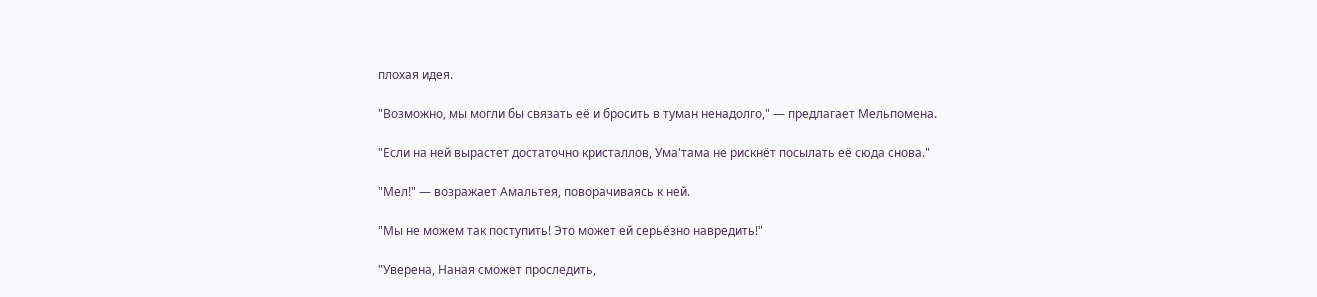плохая идея.

"Возможно, мы могли бы связать её и бросить в туман ненадолго," — предлагает Мельпомена.

"Если на ней вырастет достаточно кристаллов, Ума'тама не рискнёт посылать её сюда снова."

"Мел!" — возражает Амальтея, поворачиваясь к ней.

"Мы не можем так поступить! Это может ей серьёзно навредить!"

"Уверена, Наная сможет проследить,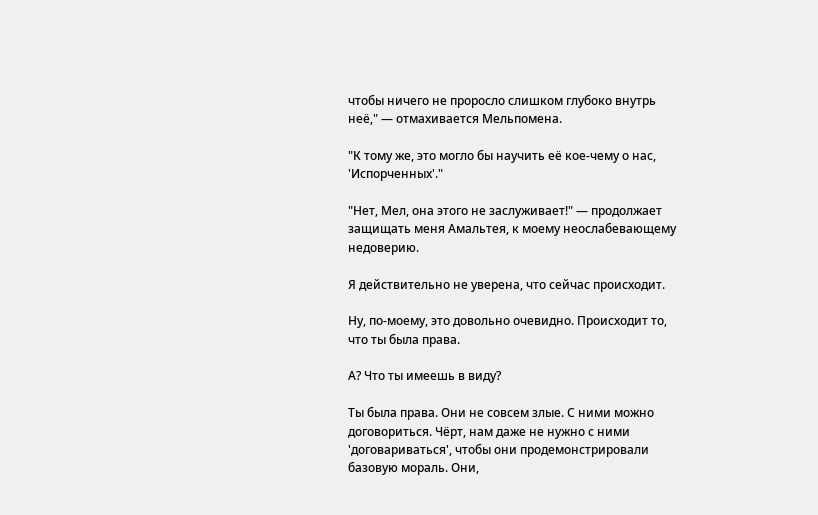чтобы ничего не проросло слишком глубоко внутрь неё," — отмахивается Мельпомена.

"К тому же, это могло бы научить её кое-чему о нас, 'Испорченных'."

"Нет, Мел, она этого не заслуживает!" — продолжает защищать меня Амальтея, к моему неослабевающему недоверию.

Я действительно не уверена, что сейчас происходит.

Ну, по-моему, это довольно очевидно. Происходит то, что ты была права.

А? Что ты имеешь в виду?

Ты была права. Они не совсем злые. С ними можно договориться. Чёрт, нам даже не нужно с ними 'договариваться', чтобы они продемонстрировали базовую мораль. Они,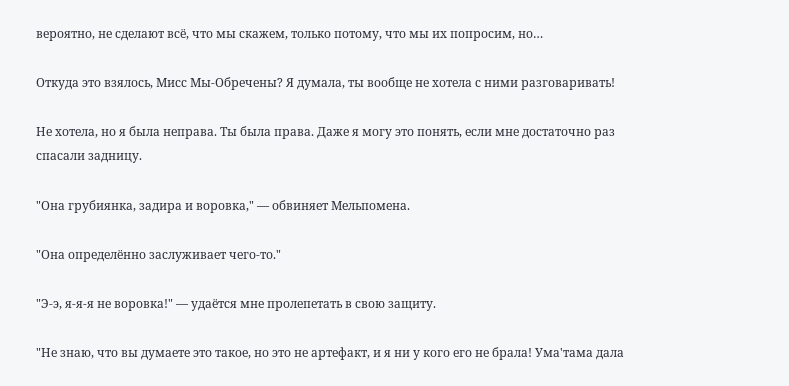вероятно, не сделают всё, что мы скажем, только потому, что мы их попросим, но…

Откуда это взялось, Мисс Мы-Обречены? Я думала, ты вообще не хотела с ними разговаривать!

Не хотела, но я была неправа. Ты была права. Даже я могу это понять, если мне достаточно раз спасали задницу.

"Она грубиянка, задира и воровка," — обвиняет Мельпомена.

"Она определённо заслуживает чего-то."

"Э-э, я-я-я не воровка!" — удаётся мне пролепетать в свою защиту.

"Не знаю, что вы думаете это такое, но это не артефакт, и я ни у кого его не брала! Ума'тама дала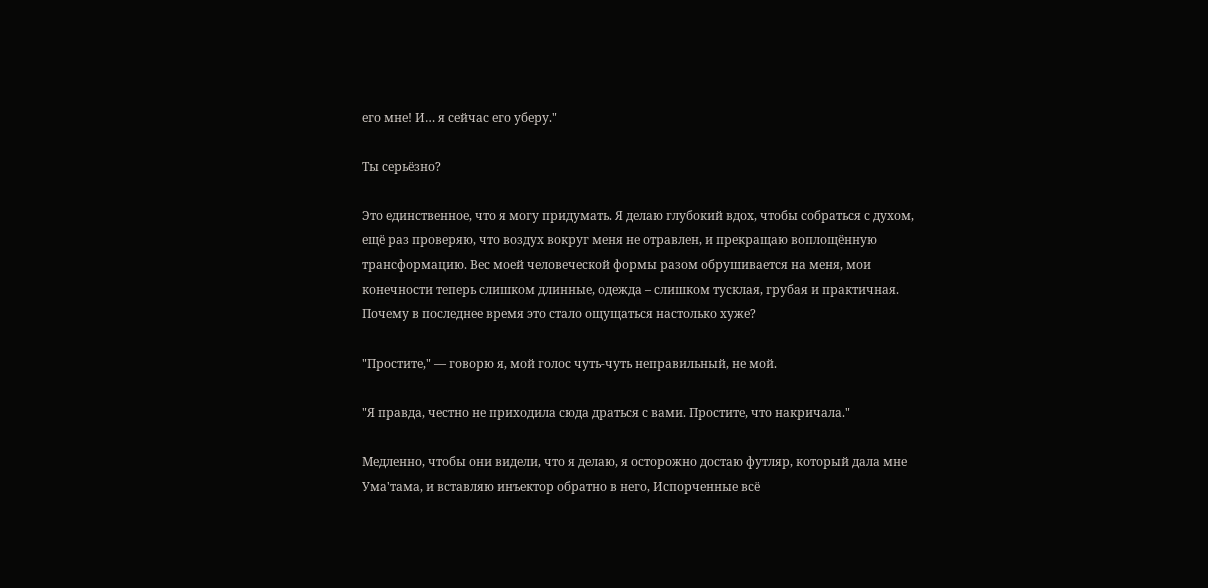его мне! И… я сейчас его уберу."

Ты серьёзно?

Это единственное, что я могу придумать. Я делаю глубокий вдох, чтобы собраться с духом, ещё раз проверяю, что воздух вокруг меня не отравлен, и прекращаю воплощённую трансформацию. Вес моей человеческой формы разом обрушивается на меня, мои конечности теперь слишком длинные, одежда – слишком тусклая, грубая и практичная. Почему в последнее время это стало ощущаться настолько хуже?

"Простите," — говорю я, мой голос чуть-чуть неправильный, не мой.

"Я правда, честно не приходила сюда драться с вами. Простите, что накричала."

Медленно, чтобы они видели, что я делаю, я осторожно достаю футляр, который дала мне Ума'тама, и вставляю инъектор обратно в него, Испорченные всё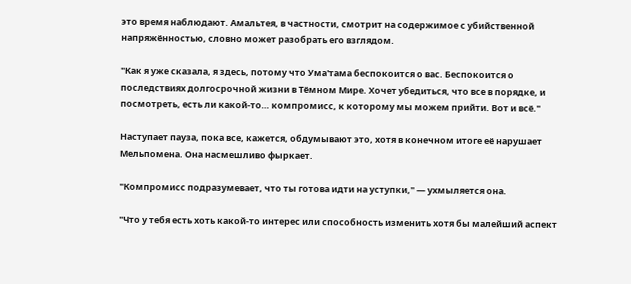это время наблюдают. Амальтея, в частности, смотрит на содержимое с убийственной напряжённостью, словно может разобрать его взглядом.

"Как я уже сказала, я здесь, потому что Ума'тама беспокоится о вас. Беспокоится о последствиях долгосрочной жизни в Тёмном Мире. Хочет убедиться, что все в порядке, и посмотреть, есть ли какой-то… компромисс, к которому мы можем прийти. Вот и всё."

Наступает пауза, пока все, кажется, обдумывают это, хотя в конечном итоге её нарушает Мельпомена. Она насмешливо фыркает.

"Компромисс подразумевает, что ты готова идти на уступки," — ухмыляется она.

"Что у тебя есть хоть какой-то интерес или способность изменить хотя бы малейший аспект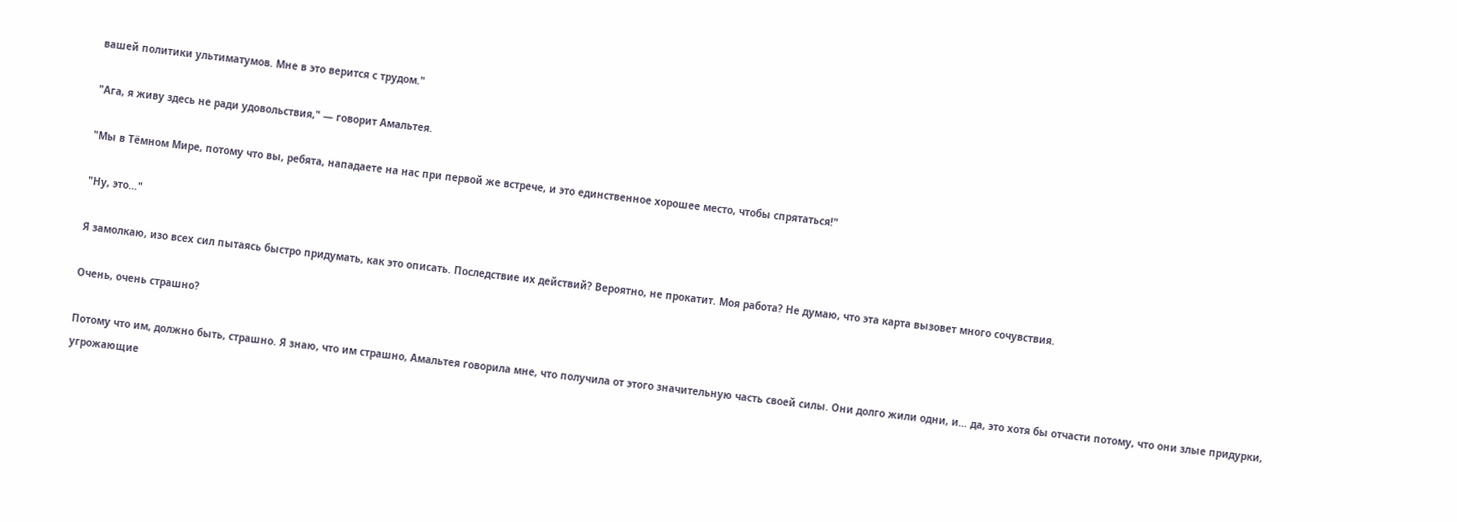вашей политики ультиматумов. Мне в это верится с трудом."

"Ага, я живу здесь не ради удовольствия," — говорит Амальтея.

"Мы в Тёмном Мире, потому что вы, ребята, нападаете на нас при первой же встрече, и это единственное хорошее место, чтобы спрятаться!"

"Ну, это…"

Я замолкаю, изо всех сил пытаясь быстро придумать, как это описать. Последствие их действий? Вероятно, не прокатит. Моя работа? Не думаю, что эта карта вызовет много сочувствия.

Очень, очень страшно?

Потому что им, должно быть, страшно. Я знаю, что им страшно, Амальтея говорила мне, что получила от этого значительную часть своей силы. Они долго жили одни, и… да, это хотя бы отчасти потому, что они злые придурки, угрожающие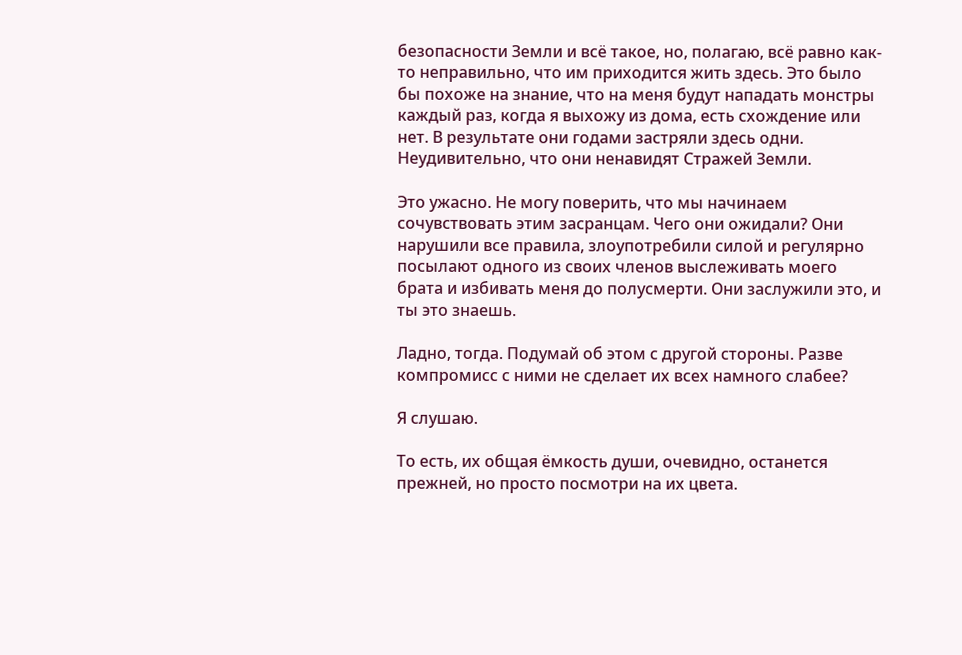безопасности Земли и всё такое, но, полагаю, всё равно как-то неправильно, что им приходится жить здесь. Это было бы похоже на знание, что на меня будут нападать монстры каждый раз, когда я выхожу из дома, есть схождение или нет. В результате они годами застряли здесь одни. Неудивительно, что они ненавидят Стражей Земли.

Это ужасно. Не могу поверить, что мы начинаем сочувствовать этим засранцам. Чего они ожидали? Они нарушили все правила, злоупотребили силой и регулярно посылают одного из своих членов выслеживать моего брата и избивать меня до полусмерти. Они заслужили это, и ты это знаешь.

Ладно, тогда. Подумай об этом с другой стороны. Разве компромисс с ними не сделает их всех намного слабее?

Я слушаю.

То есть, их общая ёмкость души, очевидно, останется прежней, но просто посмотри на их цвета.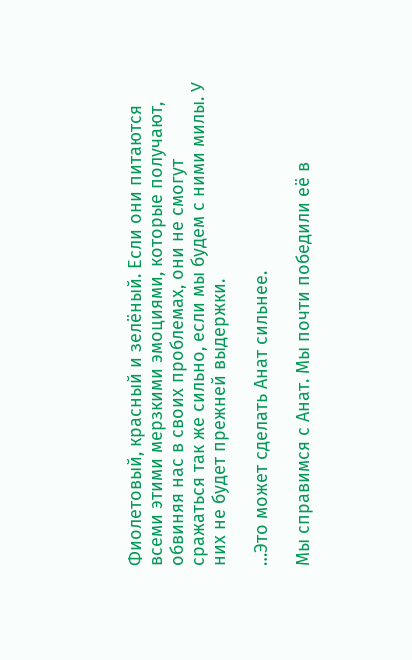Фиолетовый, красный и зелёный. Если они питаются всеми этими мерзкими эмоциями, которые получают, обвиняя нас в своих проблемах, они не смогут сражаться так же сильно, если мы будем с ними милы. У них не будет прежней выдержки.

…Это может сделать Анат сильнее.

Мы справимся с Анат. Мы почти победили её в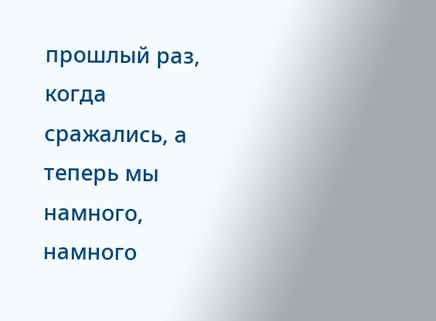прошлый раз, когда сражались, а теперь мы намного, намного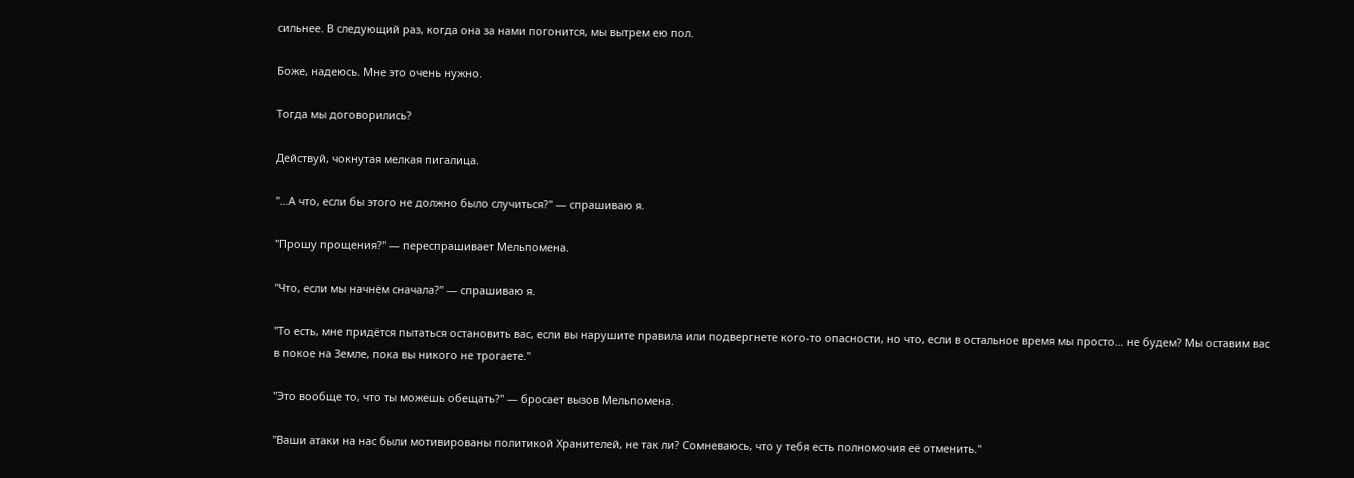сильнее. В следующий раз, когда она за нами погонится, мы вытрем ею пол.

Боже, надеюсь. Мне это очень нужно.

Тогда мы договорились?

Действуй, чокнутая мелкая пигалица.

"...А что, если бы этого не должно было случиться?" — спрашиваю я.

"Прошу прощения?" — переспрашивает Мельпомена.

"Что, если мы начнём сначала?" — спрашиваю я.

"То есть, мне придётся пытаться остановить вас, если вы нарушите правила или подвергнете кого-то опасности, но что, если в остальное время мы просто… не будем? Мы оставим вас в покое на Земле, пока вы никого не трогаете."

"Это вообще то, что ты можешь обещать?" — бросает вызов Мельпомена.

"Ваши атаки на нас были мотивированы политикой Хранителей, не так ли? Сомневаюсь, что у тебя есть полномочия её отменить."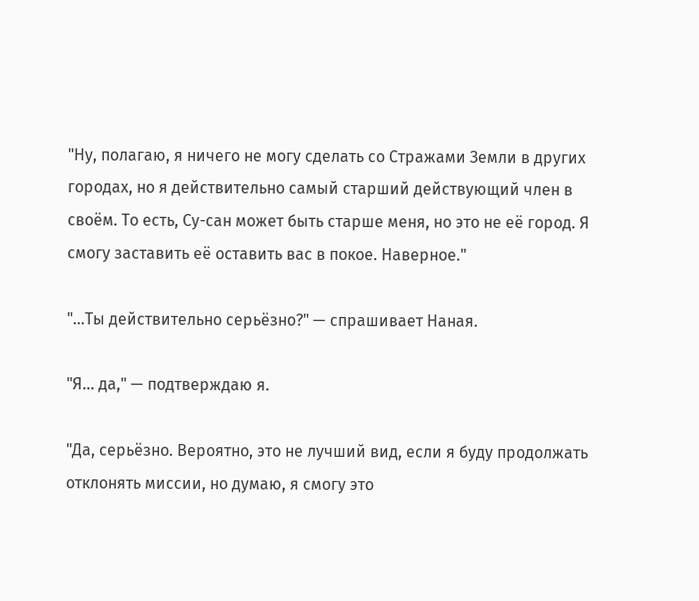"Ну, полагаю, я ничего не могу сделать со Стражами Земли в других городах, но я действительно самый старший действующий член в своём. То есть, Су-сан может быть старше меня, но это не её город. Я смогу заставить её оставить вас в покое. Наверное."

"...Ты действительно серьёзно?" — спрашивает Наная.

"Я... да," — подтверждаю я.

"Да, серьёзно. Вероятно, это не лучший вид, если я буду продолжать отклонять миссии, но думаю, я смогу это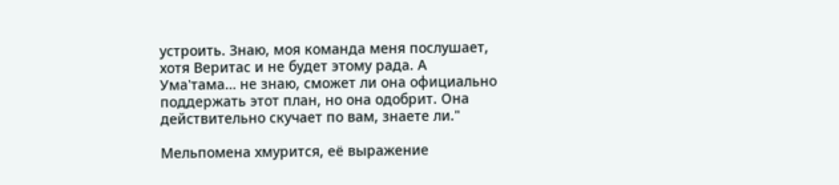устроить. Знаю, моя команда меня послушает, хотя Веритас и не будет этому рада. А Ума'тама… не знаю, сможет ли она официально поддержать этот план, но она одобрит. Она действительно скучает по вам, знаете ли."

Мельпомена хмурится, её выражение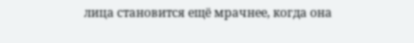лица становится ещё мрачнее, когда она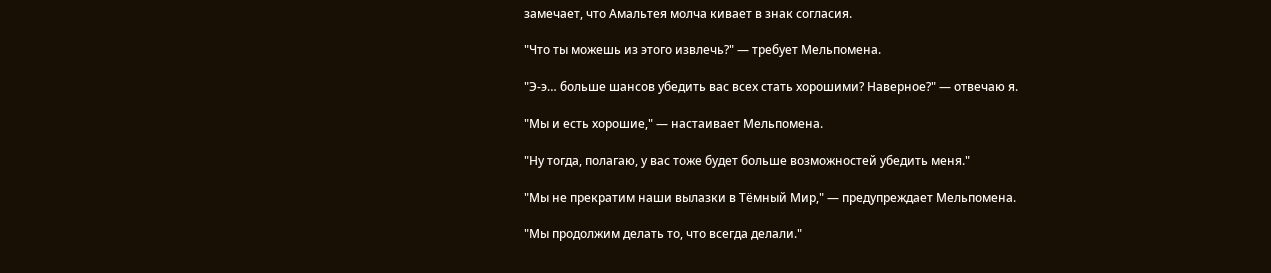замечает, что Амальтея молча кивает в знак согласия.

"Что ты можешь из этого извлечь?" — требует Мельпомена.

"Э-э… больше шансов убедить вас всех стать хорошими? Наверное?" — отвечаю я.

"Мы и есть хорошие," — настаивает Мельпомена.

"Ну тогда, полагаю, у вас тоже будет больше возможностей убедить меня."

"Мы не прекратим наши вылазки в Тёмный Мир," — предупреждает Мельпомена.

"Мы продолжим делать то, что всегда делали."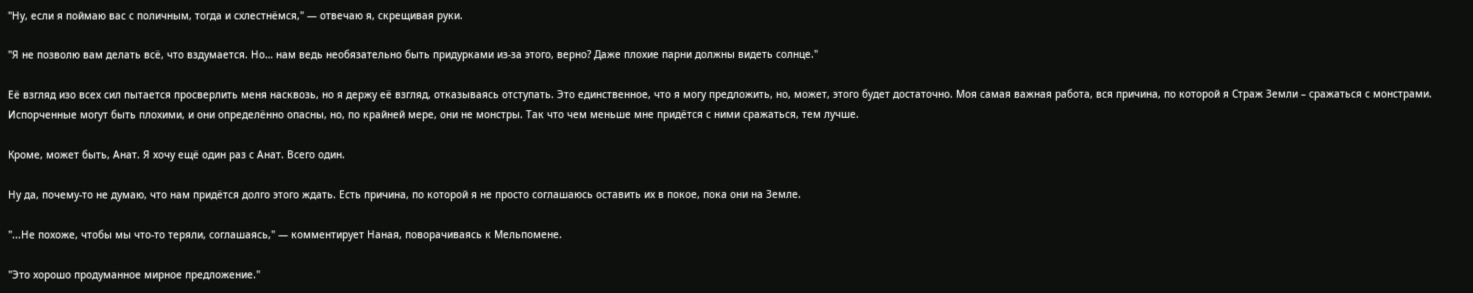"Ну, если я поймаю вас с поличным, тогда и схлестнёмся," — отвечаю я, скрещивая руки.

"Я не позволю вам делать всё, что вздумается. Но… нам ведь необязательно быть придурками из-за этого, верно? Даже плохие парни должны видеть солнце."

Её взгляд изо всех сил пытается просверлить меня насквозь, но я держу её взгляд, отказываясь отступать. Это единственное, что я могу предложить, но, может, этого будет достаточно. Моя самая важная работа, вся причина, по которой я Страж Земли – сражаться с монстрами. Испорченные могут быть плохими, и они определённо опасны, но, по крайней мере, они не монстры. Так что чем меньше мне придётся с ними сражаться, тем лучше.

Кроме, может быть, Анат. Я хочу ещё один раз с Анат. Всего один.

Ну да, почему-то не думаю, что нам придётся долго этого ждать. Есть причина, по которой я не просто соглашаюсь оставить их в покое, пока они на Земле.

"...Не похоже, чтобы мы что-то теряли, соглашаясь," — комментирует Наная, поворачиваясь к Мельпомене.

"Это хорошо продуманное мирное предложение."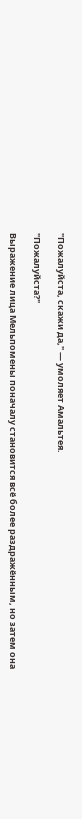"Пожалуйста, скажи да," — умоляет Амальтея.

"Пожалуйста?"

Выражение лица Мельпомены поначалу становится всё более раздражённым, но затем она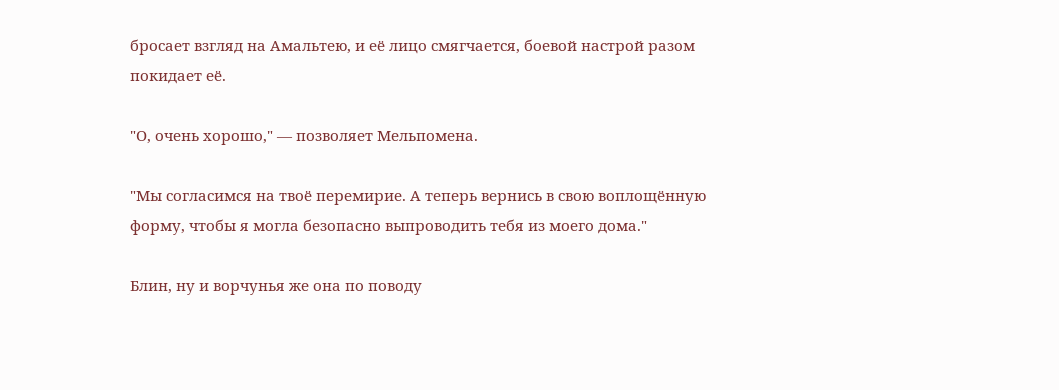бросает взгляд на Амальтею, и её лицо смягчается, боевой настрой разом покидает её.

"О, очень хорошо," — позволяет Мельпомена.

"Мы согласимся на твоё перемирие. А теперь вернись в свою воплощённую форму, чтобы я могла безопасно выпроводить тебя из моего дома."

Блин, ну и ворчунья же она по поводу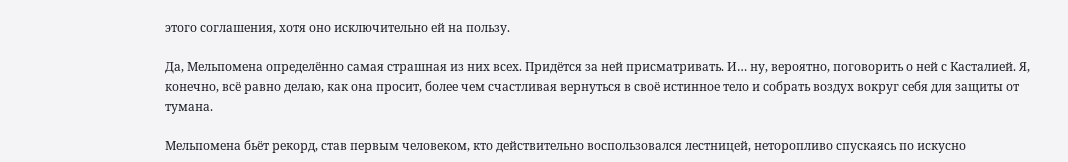этого соглашения, хотя оно исключительно ей на пользу.

Да, Мельпомена определённо самая страшная из них всех. Придётся за ней присматривать. И… ну, вероятно, поговорить о ней с Касталией. Я, конечно, всё равно делаю, как она просит, более чем счастливая вернуться в своё истинное тело и собрать воздух вокруг себя для защиты от тумана.

Мельпомена бьёт рекорд, став первым человеком, кто действительно воспользовался лестницей, неторопливо спускаясь по искусно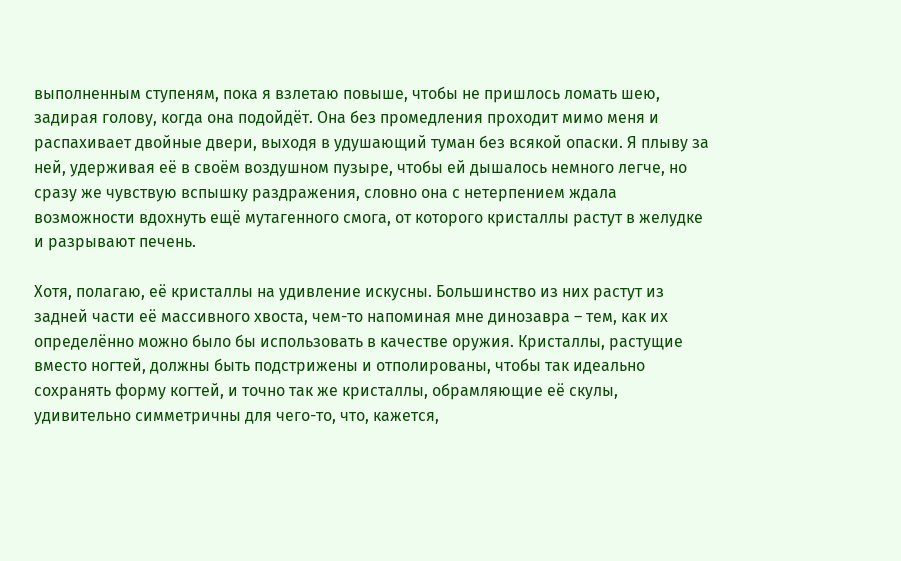выполненным ступеням, пока я взлетаю повыше, чтобы не пришлось ломать шею, задирая голову, когда она подойдёт. Она без промедления проходит мимо меня и распахивает двойные двери, выходя в удушающий туман без всякой опаски. Я плыву за ней, удерживая её в своём воздушном пузыре, чтобы ей дышалось немного легче, но сразу же чувствую вспышку раздражения, словно она с нетерпением ждала возможности вдохнуть ещё мутагенного смога, от которого кристаллы растут в желудке и разрывают печень.

Хотя, полагаю, её кристаллы на удивление искусны. Большинство из них растут из задней части её массивного хвоста, чем-то напоминая мне динозавра – тем, как их определённо можно было бы использовать в качестве оружия. Кристаллы, растущие вместо ногтей, должны быть подстрижены и отполированы, чтобы так идеально сохранять форму когтей, и точно так же кристаллы, обрамляющие её скулы, удивительно симметричны для чего-то, что, кажется,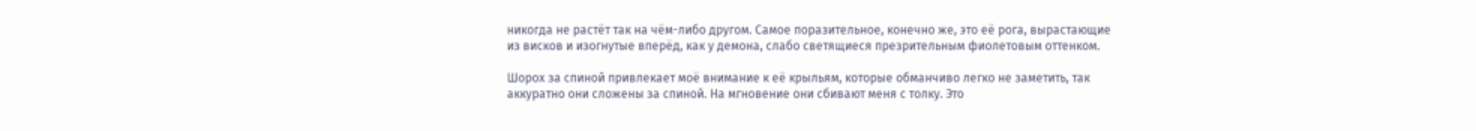никогда не растёт так на чём-либо другом. Самое поразительное, конечно же, это её рога, вырастающие из висков и изогнутые вперёд, как у демона, слабо светящиеся презрительным фиолетовым оттенком.

Шорох за спиной привлекает моё внимание к её крыльям, которые обманчиво легко не заметить, так аккуратно они сложены за спиной. На мгновение они сбивают меня с толку. Это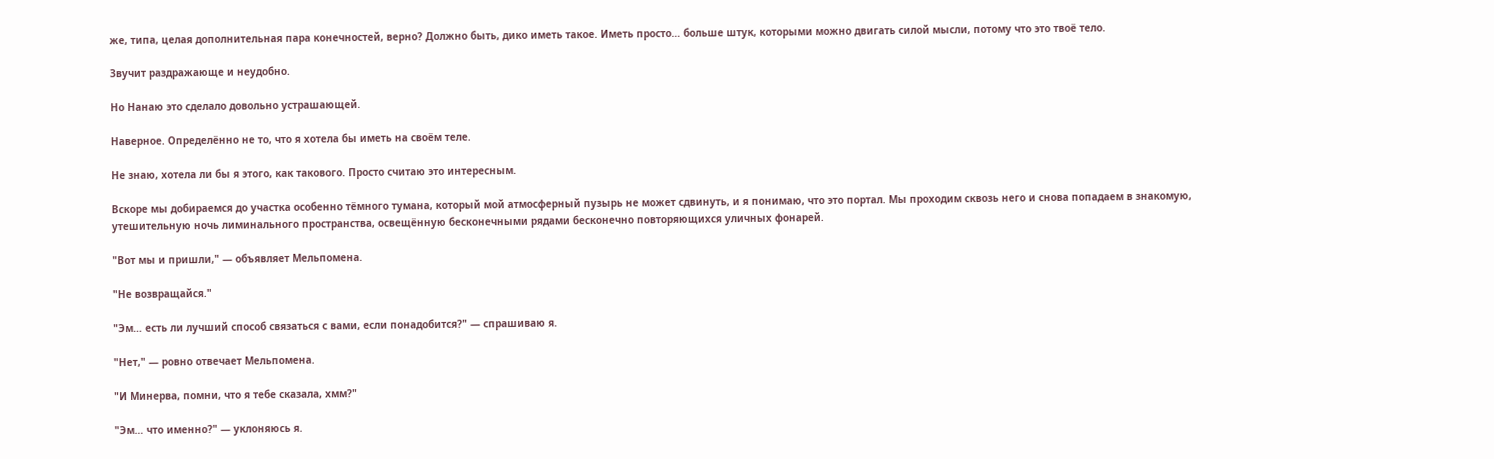же, типа, целая дополнительная пара конечностей, верно? Должно быть, дико иметь такое. Иметь просто… больше штук, которыми можно двигать силой мысли, потому что это твоё тело.

Звучит раздражающе и неудобно.

Но Нанаю это сделало довольно устрашающей.

Наверное. Определённо не то, что я хотела бы иметь на своём теле.

Не знаю, хотела ли бы я этого, как такового. Просто считаю это интересным.

Вскоре мы добираемся до участка особенно тёмного тумана, который мой атмосферный пузырь не может сдвинуть, и я понимаю, что это портал. Мы проходим сквозь него и снова попадаем в знакомую, утешительную ночь лиминального пространства, освещённую бесконечными рядами бесконечно повторяющихся уличных фонарей.

"Вот мы и пришли," — объявляет Мельпомена.

"Не возвращайся."

"Эм… есть ли лучший способ связаться с вами, если понадобится?" — спрашиваю я.

"Нет," — ровно отвечает Мельпомена.

"И Минерва, помни, что я тебе сказала, хмм?"

"Эм… что именно?" — уклоняюсь я.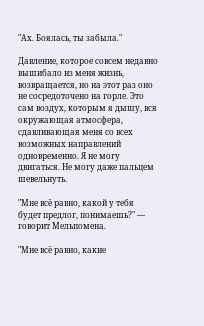"Ах. Боялась, ты забыла."

Давление, которое совсем недавно вышибало из меня жизнь, возвращается, но на этот раз оно не сосредоточено на горле. Это сам воздух, которым я дышу, вся окружающая атмосфера, сдавливающая меня со всех возможных направлений одновременно. Я не могу двигаться. Не могу даже пальцем шевельнуть.

"Мне всё равно, какой у тебя будет предлог, понимаешь?" — говорит Мельпомена.

"Мне всё равно, какие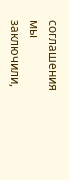соглашения мы заключили,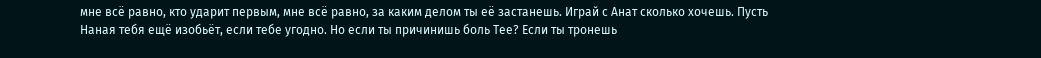мне всё равно, кто ударит первым, мне всё равно, за каким делом ты её застанешь. Играй с Анат сколько хочешь. Пусть Наная тебя ещё изобьёт, если тебе угодно. Но если ты причинишь боль Тее? Если ты тронешь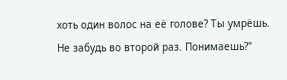хоть один волос на её голове? Ты умрёшь. Не забудь во второй раз. Понимаешь?"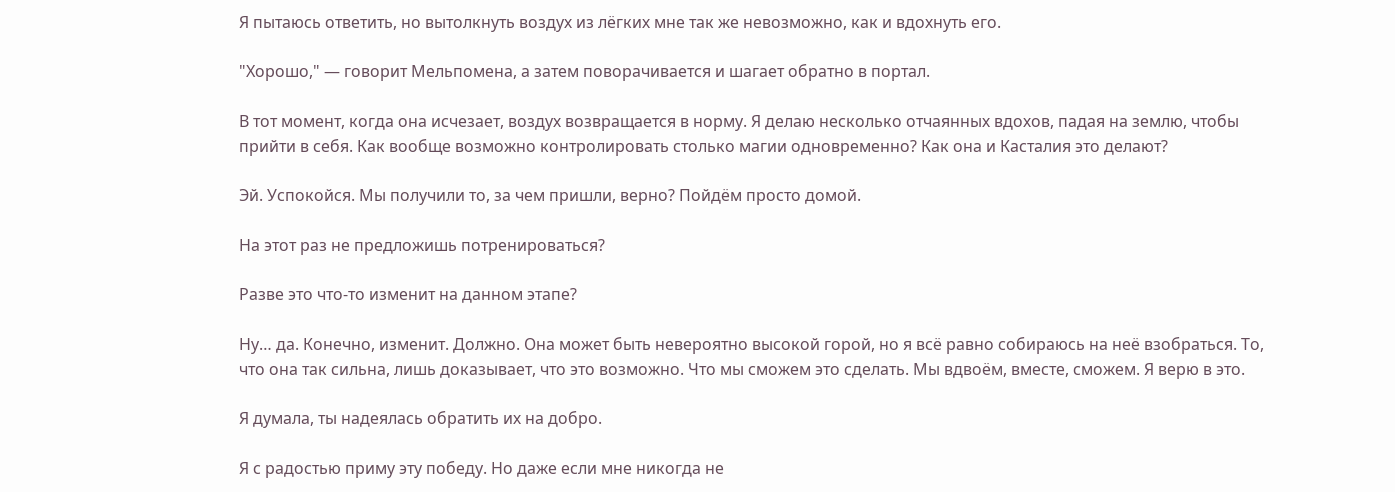Я пытаюсь ответить, но вытолкнуть воздух из лёгких мне так же невозможно, как и вдохнуть его.

"Хорошо," — говорит Мельпомена, а затем поворачивается и шагает обратно в портал.

В тот момент, когда она исчезает, воздух возвращается в норму. Я делаю несколько отчаянных вдохов, падая на землю, чтобы прийти в себя. Как вообще возможно контролировать столько магии одновременно? Как она и Касталия это делают?

Эй. Успокойся. Мы получили то, за чем пришли, верно? Пойдём просто домой.

На этот раз не предложишь потренироваться?

Разве это что-то изменит на данном этапе?

Ну… да. Конечно, изменит. Должно. Она может быть невероятно высокой горой, но я всё равно собираюсь на неё взобраться. То, что она так сильна, лишь доказывает, что это возможно. Что мы сможем это сделать. Мы вдвоём, вместе, сможем. Я верю в это.

Я думала, ты надеялась обратить их на добро.

Я с радостью приму эту победу. Но даже если мне никогда не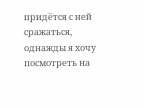придётся с ней сражаться, однажды я хочу посмотреть на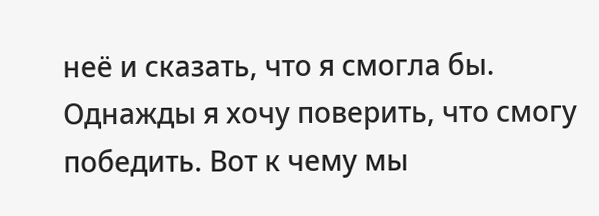неё и сказать, что я смогла бы. Однажды я хочу поверить, что смогу победить. Вот к чему мы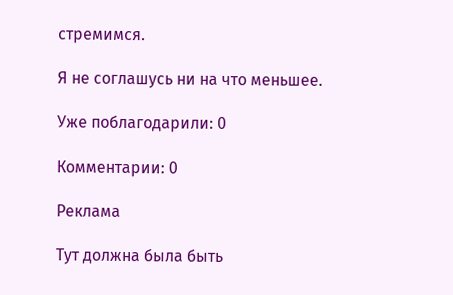стремимся.

Я не соглашусь ни на что меньшее.

Уже поблагодарили: 0

Комментарии: 0

Реклама

Тут должна была быть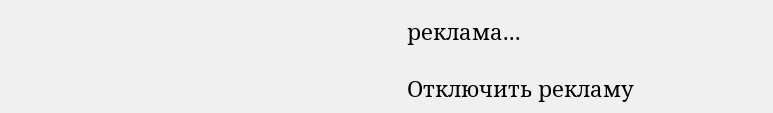реклама...

Отключить рекламу